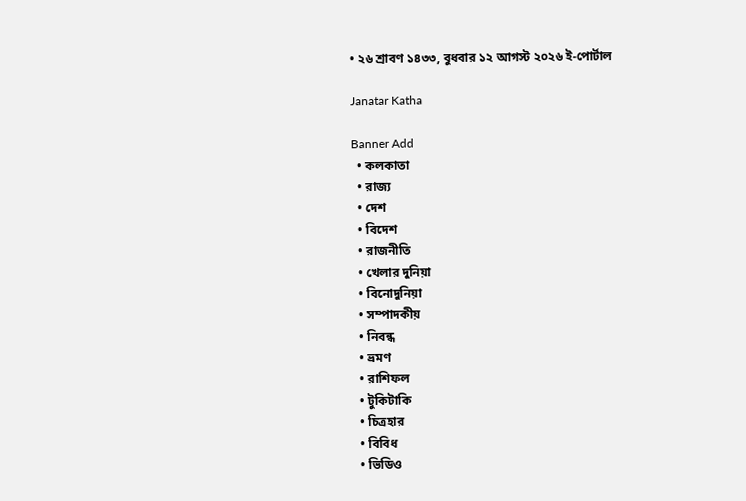• ২৬ শ্রাবণ ১৪৩৩, বুধবার ১২ আগস্ট ২০২৬ ই-পোর্টাল

Janatar Katha

Banner Add
  • কলকাতা
  • রাজ্য
  • দেশ
  • বিদেশ
  • রাজনীতি
  • খেলার দুনিয়া
  • বিনোদুনিয়া
  • সম্পাদকীয়
  • নিবন্ধ
  • ভ্রমণ
  • রাশিফল
  • টুকিটাকি
  • চিত্রহার
  • বিবিধ
  • ভিডিও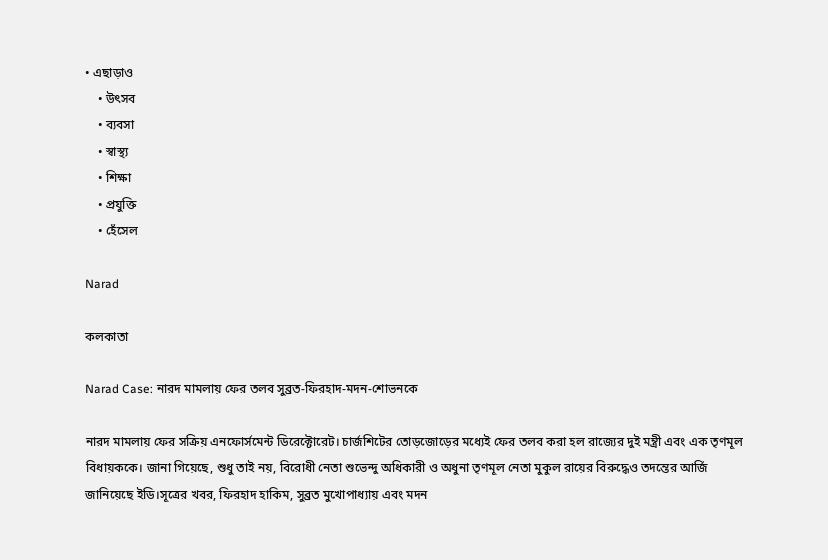• এছাড়াও
    • উৎসব
    • ব্যবসা
    • স্বাস্থ্য
    • শিক্ষা
    • প্রযুক্তি
    • হেঁসেল

Narad

কলকাতা

Narad Case: নারদ মামলায় ফের তলব সুব্রত-ফিরহাদ-মদন-শোভনকে

নারদ মামলায় ফের সক্রিয় এনফোর্সমেন্ট ডিরেক্টোরেট। চার্জশিটের তোড়জোড়ের মধ্যেই ফের তলব করা হল রাজ্যের দুই মন্ত্রী এবং এক তৃণমূল বিধায়ককে। জানা গিয়েছে, শুধু তাই নয়, বিরোধী নেতা শুভেন্দু অধিকারী ও অধুনা তৃণমূল নেতা মুকুল রায়ের বিরুদ্ধেও তদন্তের আর্জি জানিয়েছে ইডি।সূত্রের খবর, ফিরহাদ হাকিম, সুব্রত মুখোপাধ্যায় এবং মদন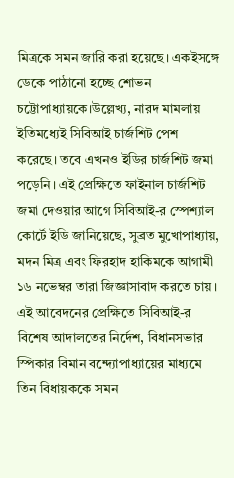মিত্রকে সমন জারি করা হয়েছে। একইসঙ্গে ডেকে পাঠানো হচ্ছে শোভন চট্টোপাধ্যায়কে।উল্লেখ্য, নারদ মামলায় ইতিমধ্যেই সিবিআই চার্জশিট পেশ করেছে। তবে এখনও ইডির চার্জশিট জমা পড়েনি। এই প্রেক্ষিতে ফাইনাল চার্জশিট জমা দেওয়ার আগে সিবিআই-র স্পেশ্যাল কোর্টে ইডি জানিয়েছে, সুব্রত মুখোপাধ্যায়, মদন মিত্র এবং ফিরহাদ হাকিমকে আগামী ১৬ নভেম্বর তারা জিজ্ঞাসাবাদ করতে চায়। এই আবেদনের প্রেক্ষিতে সিবিআই-র বিশেষ আদালতের নির্দেশ, বিধানসভার স্পিকার বিমান বন্দ্যোপাধ্যায়ের মাধ্যমে তিন বিধায়ককে সমন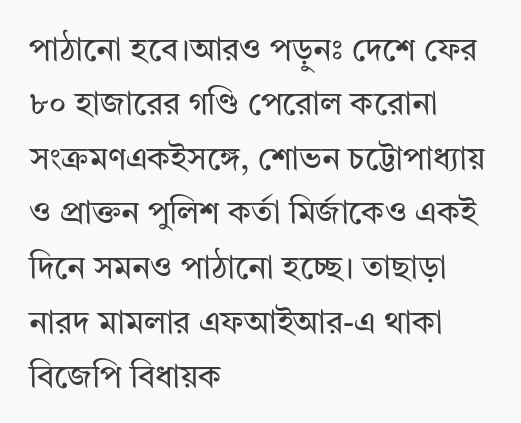পাঠানো হবে।আরও পড়ুনঃ দেশে ফের ৮০ হাজারের গণ্ডি পেরোল করোনা সংক্রমণএকইসঙ্গে, শোভন চট্টোপাধ্যায় ও প্রাক্তন পুলিশ কর্তা মির্জাকেও একই দিনে সমনও পাঠানো হচ্ছে। তাছাড়া নারদ মামলার এফআইআর-এ থাকা বিজেপি বিধায়ক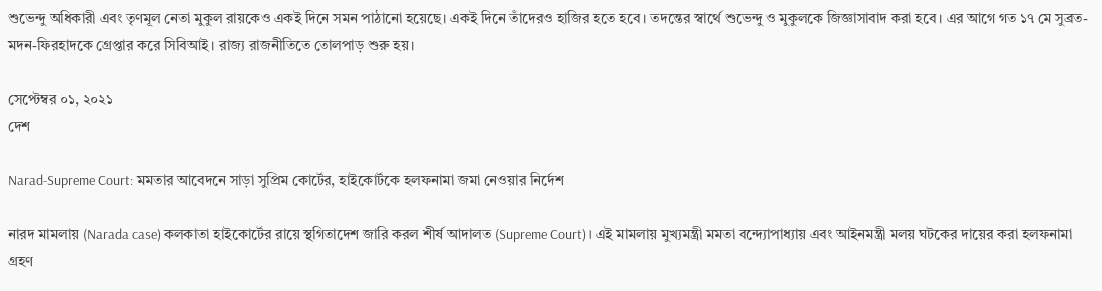শুভেন্দু অধিকারী এবং তৃণমূল নেতা মুকুল রায়কেও একই দিনে সমন পাঠানো হয়েছে। একই দিনে তাঁদেরও হাজির হতে হবে। তদন্তের স্বার্থে শুভেন্দু ও মুকুলকে জিজ্ঞাসাবাদ করা হবে। এর আগে গত ১৭ মে সুব্রত-মদন-ফিরহাদকে গ্রেপ্তার করে সিবিআই। রাজ্য রাজনীতিতে তোলপাড় শুরু হয়।

সেপ্টেম্বর ০১, ২০২১
দেশ

Narad-Supreme Court: মমতার আবেদনে সাড়া সুপ্রিম কোর্টের, হাইকোর্টকে হলফনামা জমা নেওয়ার নির্দেশ

নারদ মামলায় (Narada case) কলকাতা হাইকোর্টের রায়ে স্থগিতাদেশ জারি করল শীর্ষ আদালত (Supreme Court)। এই মামলায় মুখ্যমন্ত্রী মমতা বন্দ্যোপাধ্যায় এবং আইনমন্ত্রী মলয় ঘটকের দায়ের করা হলফনামা গ্রহণ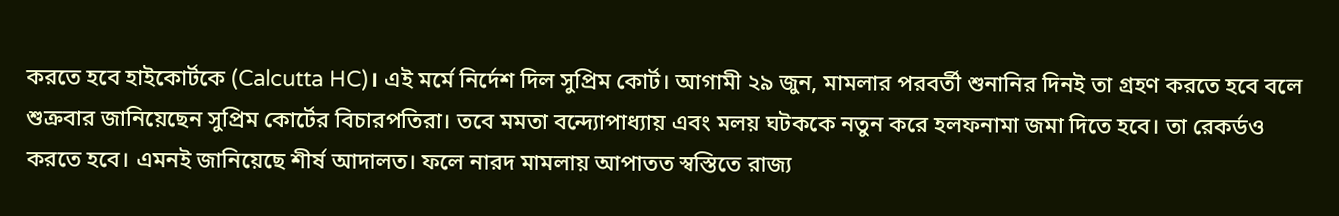করতে হবে হাইকোর্টকে (Calcutta HC)। এই মর্মে নির্দেশ দিল সুপ্রিম কোর্ট। আগামী ২৯ জুন, মামলার পরবর্তী শুনানির দিনই তা গ্রহণ করতে হবে বলে শুক্রবার জানিয়েছেন সুপ্রিম কোর্টের বিচারপতিরা। তবে মমতা বন্দ্যোপাধ্যায় এবং মলয় ঘটককে নতুন করে হলফনামা জমা দিতে হবে। তা রেকর্ডও করতে হবে। এমনই জানিয়েছে শীর্ষ আদালত। ফলে নারদ মামলায় আপাতত স্বস্তিতে রাজ্য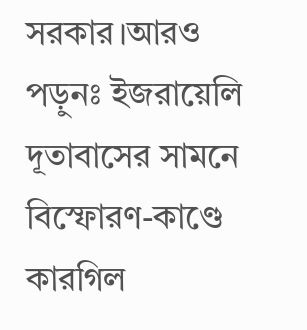সরকার।আরও পড়ুনঃ ইজরায়েলি দূতাবাসের সামনে বিস্ফোরণ-কাণ্ডে কারগিল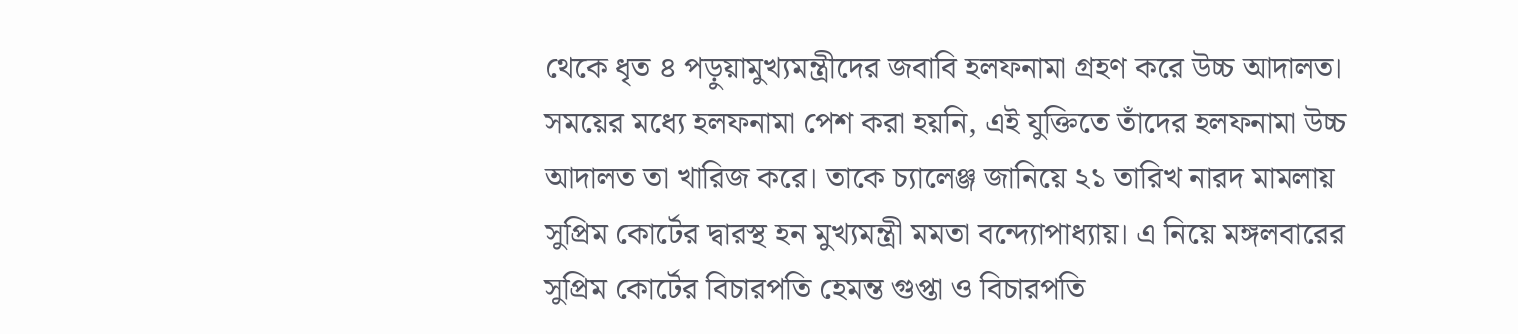থেকে ধৃত ৪ পড়ুয়ামুখ্যমন্ত্রীদের জবাবি হলফনামা গ্রহণ করে উচ্চ আদালত। সময়ের মধ্যে হলফনামা পেশ করা হয়নি, এই যুক্তিতে তাঁদের হলফনামা উচ্চ আদালত তা খারিজ করে। তাকে চ্যালেঞ্জ জানিয়ে ২১ তারিখ নারদ মামলায় সুপ্রিম কোর্টের দ্বারস্থ হন মুখ্যমন্ত্রী মমতা বন্দ্যোপাধ্যায়। এ নিয়ে মঙ্গলবারের সুপ্রিম কোর্টের বিচারপতি হেমন্ত গুপ্তা ও বিচারপতি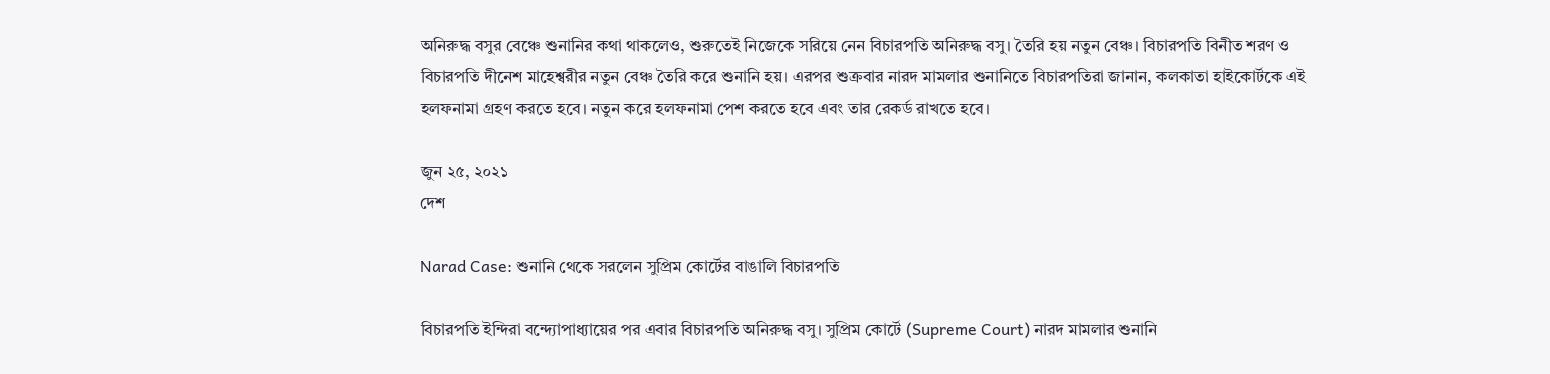অনিরুদ্ধ বসুর বেঞ্চে শুনানির কথা থাকলেও, শুরুতেই নিজেকে সরিয়ে নেন বিচারপতি অনিরুদ্ধ বসু। তৈরি হয় নতুন বেঞ্চ। বিচারপতি বিনীত শরণ ও বিচারপতি দীনেশ মাহেশ্বরীর নতুন বেঞ্চ তৈরি করে শুনানি হয়। এরপর শুক্রবার নারদ মামলার শুনানিতে বিচারপতিরা জানান, কলকাতা হাইকোর্টকে এই হলফনামা গ্রহণ করতে হবে। নতুন করে হলফনামা পেশ করতে হবে এবং তার রেকর্ড রাখতে হবে।

জুন ২৫, ২০২১
দেশ

Narad Case: শুনানি থেকে সরলেন সুপ্রিম কোর্টের বাঙালি বিচারপতি

বিচারপতি ইন্দিরা বন্দ্যোপাধ্যায়ের পর এবার বিচারপতি অনিরুদ্ধ বসু। সুপ্রিম কোর্টে (Supreme Court) নারদ মামলার শুনানি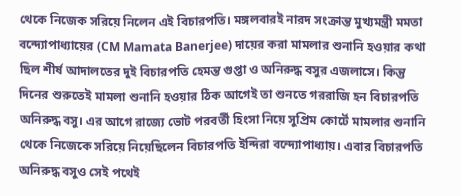থেকে নিজেক সরিয়ে নিলেন এই বিচারপতি। মঙ্গলবারই নারদ সংক্রান্ত মুখ্যমন্ত্রী মমতা বন্দ্যোপাধ্যায়ের (CM Mamata Banerjee) দায়ের করা মামলার শুনানি হওয়ার কথা ছিল শীর্ষ আদালতের দুই বিচারপতি হেমন্ত গুপ্তা ও অনিরুদ্ধ বসুর এজলাসে। কিন্তু দিনের শুরুতেই মামলা শুনানি হওয়ার ঠিক আগেই তা শুনতে গররাজি হন বিচারপতি অনিরুদ্ধ বসু। এর আগে রাজ্যে ভোট পরবর্তী হিংসা নিয়ে সুপ্রিম কোর্টে মামলার শুনানি থেকে নিজেকে সরিয়ে নিয়েছিলেন বিচারপতি ইন্দিরা বন্দ্যোপাধ্যায়। এবার বিচারপতি অনিরুদ্ধ বসুও সেই পথেই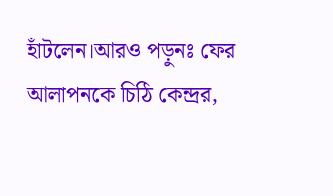হাঁটলেন।আরও পড়ুনঃ ফের আলাপনকে চিঠি কেন্দ্রর,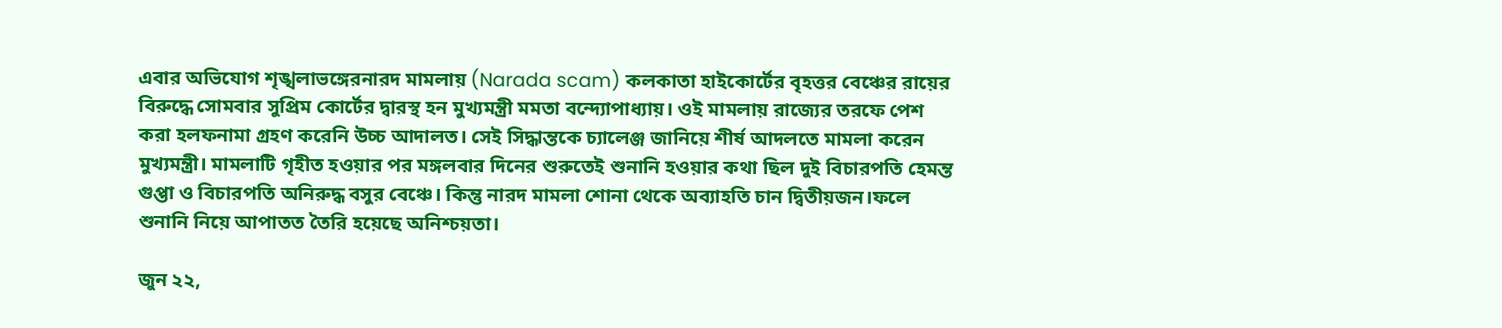এবার অভিযোগ শৃঙ্খলাভঙ্গেরনারদ মামলায় (Narada scam) কলকাতা হাইকোর্টের বৃহত্তর বেঞ্চের রায়ের বিরুদ্ধে সোমবার সুপ্রিম কোর্টের দ্বারস্থ হন মুখ্যমন্ত্রী মমতা বন্দ্যোপাধ্যায়। ওই মামলায় রাজ্যের তরফে পেশ করা হলফনামা গ্রহণ করেনি উচ্চ আদালত। সেই সিদ্ধান্তকে চ্যালেঞ্জ জানিয়ে শীর্ষ আদলতে মামলা করেন মুখ্যমন্ত্রী। মামলাটি গৃহীত হওয়ার পর মঙ্গলবার দিনের শুরুতেই শুনানি হওয়ার কথা ছিল দুই বিচারপতি হেমন্ত গুপ্তা ও বিচারপতি অনিরুদ্ধ বসুর বেঞ্চে। কিন্তু নারদ মামলা শোনা থেকে অব্যাহতি চান দ্বিতীয়জন।ফলে শুনানি নিয়ে আপাতত তৈরি হয়েছে অনিশ্চয়তা।

জুন ২২,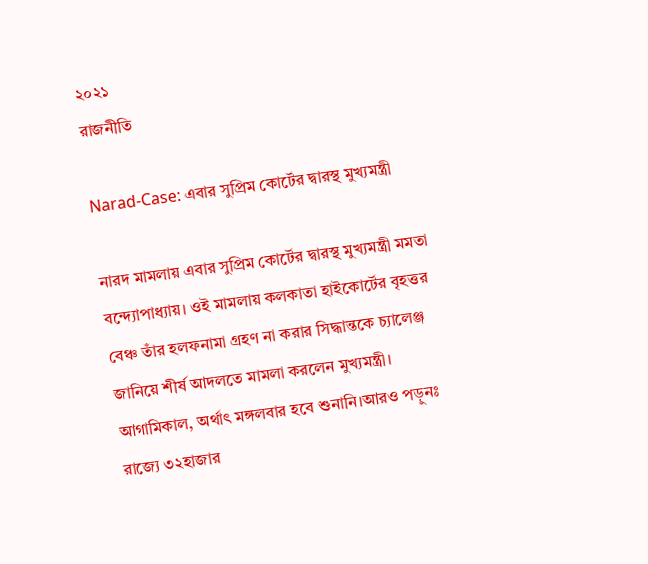২০২১
রাজনীতি

Narad-Case: এবার সুপ্রিম কোর্টের দ্বারস্থ মুখ্যমন্ত্রী

নারদ মামলায় এবার সুপ্রিম কোর্টের দ্বারস্থ মুখ্যমন্ত্রী মমতা বন্দ্যোপাধ্যায়। ওই মামলায় কলকাতা হাইকোর্টের বৃহত্তর বেঞ্চ তাঁর হলফনামা গ্রহণ না করার সিদ্ধান্তকে চ্যালেঞ্জ জানিয়ে শীর্ষ আদলতে মামলা করলেন মুখ্যমন্ত্রী। আগামিকাল, অর্থাৎ মঙ্গলবার হবে শুনানি।আরও পড়ুনঃ রাজ্যে ৩২হাজার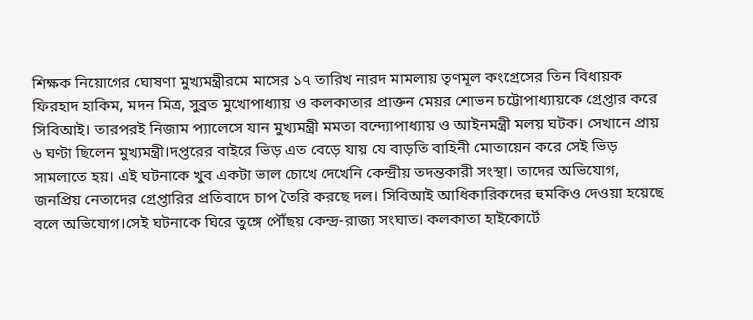শিক্ষক নিয়োগের ঘোষণা মুখ্যমন্ত্রীরমে মাসের ১৭ তারিখ নারদ মামলায় তৃণমূল কংগ্রেসের তিন বিধায়ক ফিরহাদ হাকিম, মদন মিত্র, সুব্রত মুখোপাধ্যায় ও কলকাতার প্রাক্তন মেয়র শোভন চট্টোপাধ্যায়কে গ্রেপ্তার করে সিবিআই। তারপরই নিজাম প্যালেসে যান মুখ্যমন্ত্রী মমতা বন্দ্যোপাধ্যায় ও আইনমন্ত্রী মলয় ঘটক। সেখানে প্রায় ৬ ঘণ্টা ছিলেন মুখ্যমন্ত্রী।দপ্তরের বাইরে ভিড় এত বেড়ে যায় যে বাড়তি বাহিনী মোতায়েন করে সেই ভিড় সামলাতে হয়। এই ঘটনাকে খুব একটা ভাল চোখে দেখেনি কেন্দ্রীয় তদন্তকারী সংস্থা। তাদের অভিযোগ, জনপ্রিয় নেতাদের গ্রেপ্তারির প্রতিবাদে চাপ তৈরি করছে দল। সিবিআই আধিকারিকদের হুমকিও দেওয়া হয়েছে বলে অভিযোগ।সেই ঘটনাকে ঘিরে তুঙ্গে পৌঁছয় কেন্দ্র-রাজ্য সংঘাত। কলকাতা হাইকোর্টে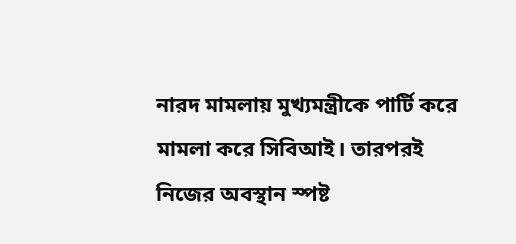নারদ মামলায় মুখ্যমন্ত্রীকে পার্টি করে মামলা করে সিবিআই। তারপরই নিজের অবস্থান স্পষ্ট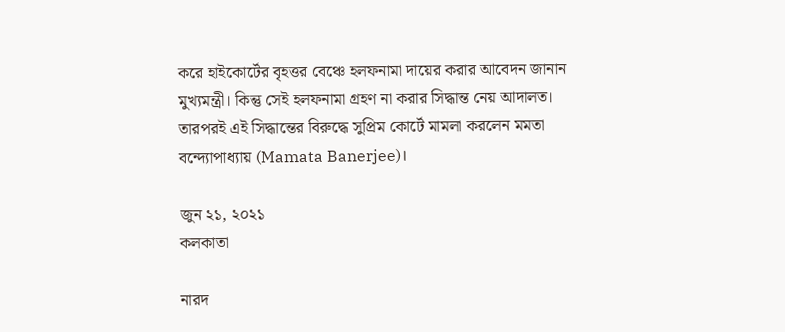করে হাইকোর্টের বৃহত্তর বেঞ্চে হলফনামা দায়ের করার আবেদন জানান মুখ্যমন্ত্রী। কিন্তু সেই হলফনামা গ্রহণ না করার সিদ্ধান্ত নেয় আদালত। তারপরই এই সিদ্ধান্তের বিরুদ্ধে সুপ্রিম কোর্টে মামলা করলেন মমতা বন্দ্যোপাধ্যায় (Mamata Banerjee)।

জুন ২১, ২০২১
কলকাতা

নারদ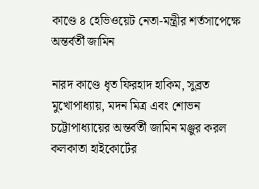কাণ্ডে ৪ হেভিওয়েট নেতা-মন্ত্রীর শর্তসাপেক্ষে অন্তর্বর্তী জামিন

নারদ কাণ্ডে ধৃত ফিরহাদ হাকিম, সুব্রত মুখোপাধ্যায়, মদন মিত্র এবং শোভন চট্টোপাধ্যায়ের অন্তর্বর্তী জামিন মঞ্জুর করল কলকাতা হাইকোর্টের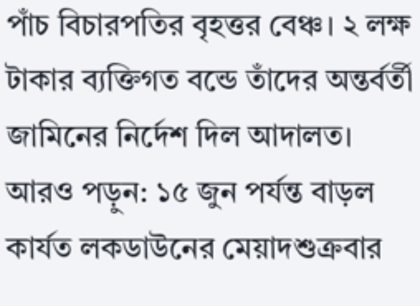পাঁচ বিচারপতির বৃহত্তর বেঞ্চ। ২ লক্ষ টাকার ব্যক্তিগত বন্ডে তাঁদের অন্তর্বর্তী জামিনের নির্দেশ দিল আদালত। আরও পড়ুন: ১৫ জুন পর্যন্ত বাড়ল কার্যত লকডাউনের মেয়াদশুক্রবার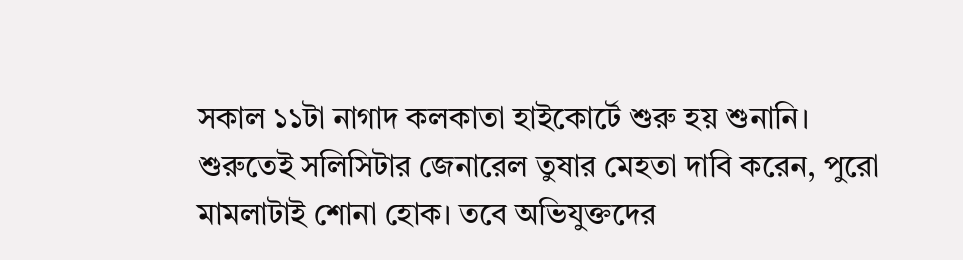সকাল ১১টা নাগাদ কলকাতা হাইকোর্টে শুরু হয় শুনানি। শুরুতেই সলিসিটার জেনারেল তুষার মেহতা দাবি করেন, পুরো মামলাটাই শোনা হোক। তবে অভিযুক্তদের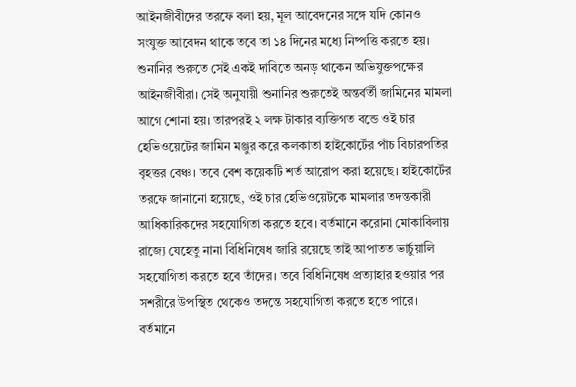আইনজীবীদের তরফে বলা হয়, মূল আবেদনের সঙ্গে যদি কোনও সংযুক্ত আবেদন থাকে তবে তা ১৪ দিনের মধ্যে নিষ্পত্তি করতে হয়। শুনানির শুরুতে সেই একই দাবিতে অনড় থাকেন অভিযুক্তপক্ষের আইনজীবীরা। সেই অনুযায়ী শুনানির শুরুতেই অন্তর্বর্তী জামিনের মামলা আগে শোনা হয়। তারপরই ২ লক্ষ টাকার ব্যক্তিগত বন্ডে ওই চার হেভিওয়েটের জামিন মঞ্জুর করে কলকাতা হাইকোর্টের পাঁচ বিচারপতির বৃহত্তর বেঞ্চ। তবে বেশ কয়েকটি শর্ত আরোপ করা হয়েছে। হাইকোর্টের তরফে জানানো হয়েছে, ওই চার হেভিওয়েটকে মামলার তদন্তকারী আধিকারিকদের সহযোগিতা করতে হবে। বর্তমানে করোনা মোকাবিলায় রাজ্যে যেহেতু নানা বিধিনিষেধ জারি রয়েছে তাই আপাতত ভার্চুয়ালি সহযোগিতা করতে হবে তাঁদের। তবে বিধিনিষেধ প্রত্যাহার হওয়ার পর সশরীরে উপস্থিত থেকেও তদন্তে সহযোগিতা করতে হতে পারে। বর্তমানে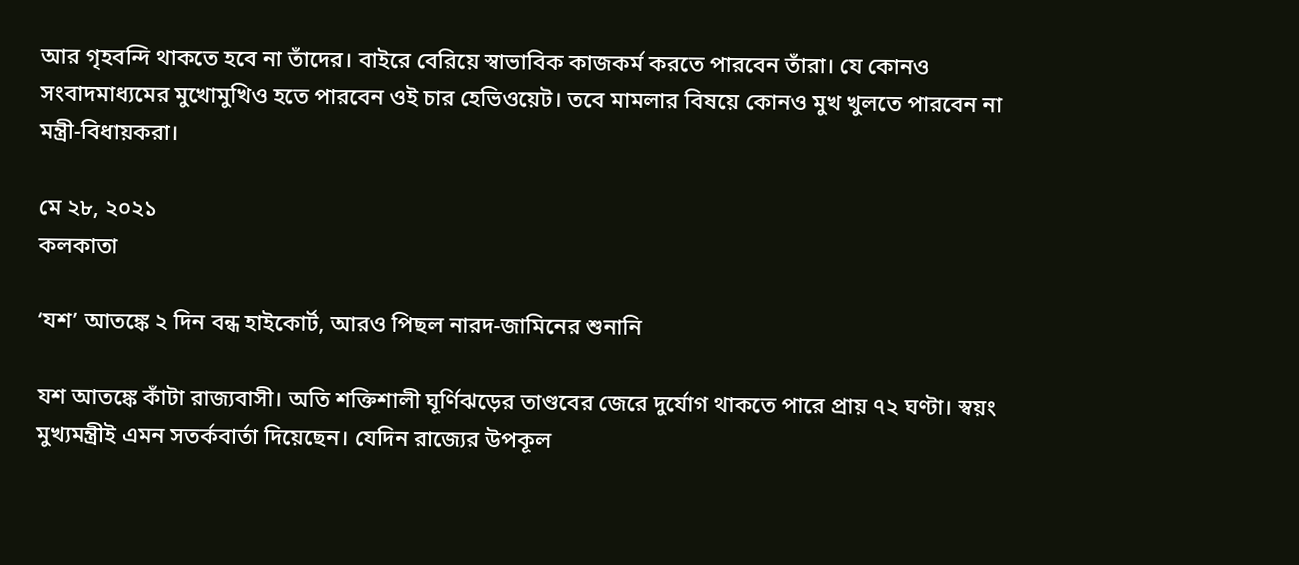আর গৃহবন্দি থাকতে হবে না তাঁদের। বাইরে বেরিয়ে স্বাভাবিক কাজকর্ম করতে পারবেন তাঁরা। যে কোনও সংবাদমাধ্যমের মুখোমুখিও হতে পারবেন ওই চার হেভিওয়েট। তবে মামলার বিষয়ে কোনও মুখ খুলতে পারবেন না মন্ত্রী-বিধায়করা।

মে ২৮, ২০২১
কলকাতা

‘যশ’ আতঙ্কে ২ দিন বন্ধ হাইকোর্ট, আরও পিছল নারদ-জামিনের শুনানি

যশ আতঙ্কে কাঁটা রাজ্যবাসী। অতি শক্তিশালী ঘূর্ণিঝড়ের তাণ্ডবের জেরে দুর্যোগ থাকতে পারে প্রায় ৭২ ঘণ্টা। স্বয়ং মুখ্যমন্ত্রীই এমন সতর্কবার্তা দিয়েছেন। যেদিন রাজ্যের উপকূল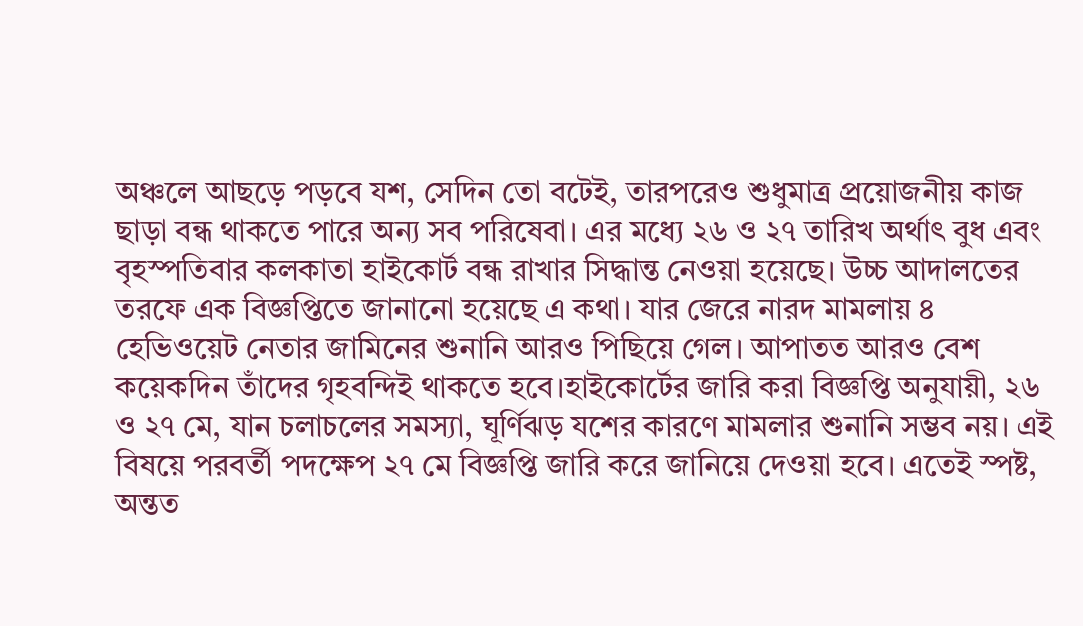অঞ্চলে আছড়ে পড়বে যশ, সেদিন তো বটেই, তারপরেও শুধুমাত্র প্রয়োজনীয় কাজ ছাড়া বন্ধ থাকতে পারে অন্য সব পরিষেবা। এর মধ্যে ২৬ ও ২৭ তারিখ অর্থাৎ বুধ এবং বৃহস্পতিবার কলকাতা হাইকোর্ট বন্ধ রাখার সিদ্ধান্ত নেওয়া হয়েছে। উচ্চ আদালতের তরফে এক বিজ্ঞপ্তিতে জানানো হয়েছে এ কথা। যার জেরে নারদ মামলায় ৪ হেভিওয়েট নেতার জামিনের শুনানি আরও পিছিয়ে গেল। আপাতত আরও বেশ কয়েকদিন তাঁদের গৃহবন্দিই থাকতে হবে।হাইকোর্টের জারি করা বিজ্ঞপ্তি অনুযায়ী, ২৬ ও ২৭ মে, যান চলাচলের সমস্যা, ঘূর্ণিঝড় যশের কারণে মামলার শুনানি সম্ভব নয়। এই বিষয়ে পরবর্তী পদক্ষেপ ২৭ মে বিজ্ঞপ্তি জারি করে জানিয়ে দেওয়া হবে। এতেই স্পষ্ট, অন্তত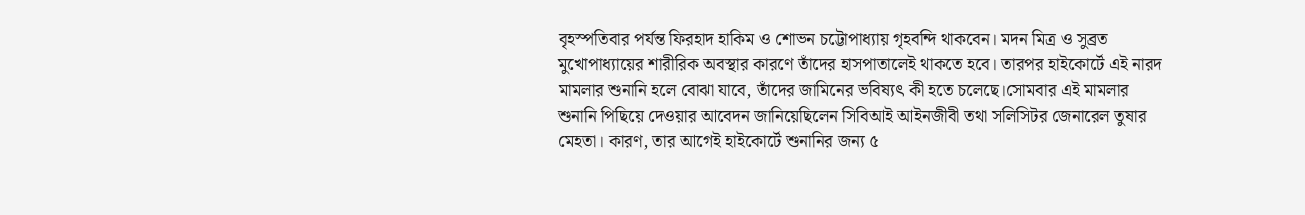বৃহস্পতিবার পর্যন্ত ফিরহাদ হাকিম ও শোভন চট্টোপাধ্যায় গৃহবন্দি থাকবেন। মদন মিত্র ও সুব্রত মুখোপাধ্যায়ের শারীরিক অবস্থার কারণে তাঁদের হাসপাতালেই থাকতে হবে। তারপর হাইকোর্টে এই নারদ মামলার শুনানি হলে বোঝা যাবে, তাঁদের জামিনের ভবিষ্যৎ কী হতে চলেছে।সোমবার এই মামলার শুনানি পিছিয়ে দেওয়ার আবেদন জানিয়েছিলেন সিবিআই আইনজীবী তথা সলিসিটর জেনারেল তুষার মেহতা। কারণ, তার আগেই হাইকোর্টে শুনানির জন্য ৫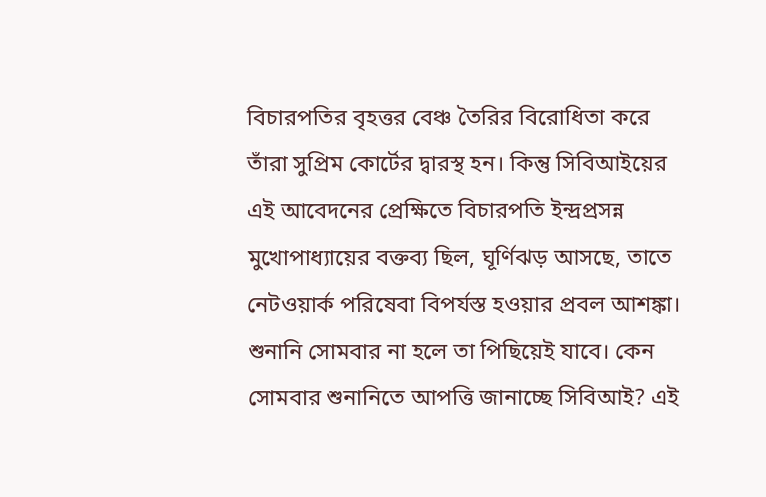বিচারপতির বৃহত্তর বেঞ্চ তৈরির বিরোধিতা করে তাঁরা সুপ্রিম কোর্টের দ্বারস্থ হন। কিন্তু সিবিআইয়ের এই আবেদনের প্রেক্ষিতে বিচারপতি ইন্দ্রপ্রসন্ন মুখোপাধ্যায়ের বক্তব্য ছিল, ঘূর্ণিঝড় আসছে, তাতে নেটওয়ার্ক পরিষেবা বিপর্যস্ত হওয়ার প্রবল আশঙ্কা। শুনানি সোমবার না হলে তা পিছিয়েই যাবে। কেন সোমবার শুনানিতে আপত্তি জানাচ্ছে সিবিআই? এই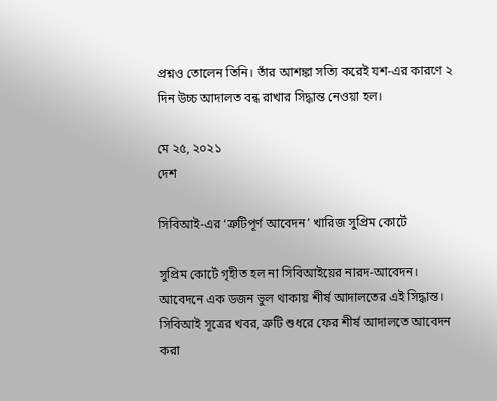প্রশ্নও তোলেন তিনি। তাঁর আশঙ্কা সত্যি করেই যশ-এর কারণে ২ দিন উচ্চ আদালত বন্ধ রাখার সিদ্ধান্ত নেওয়া হল।

মে ২৫, ২০২১
দেশ

সিবিআই-এর ‘ত্রুটিপূর্ণ আবেদন’ খারিজ সুপ্রিম কোর্টে

সুপ্রিম কোর্টে গৃহীত হল না সিবিআইয়ের নারদ-আবেদন। আবেদনে এক ডজন ভুল থাকায় শীর্ষ আদালতের এই সিদ্ধান্ত। সিবিআই সূত্রের খবর, ত্রুটি শুধরে ফের শীর্ষ আদালতে আবেদন করা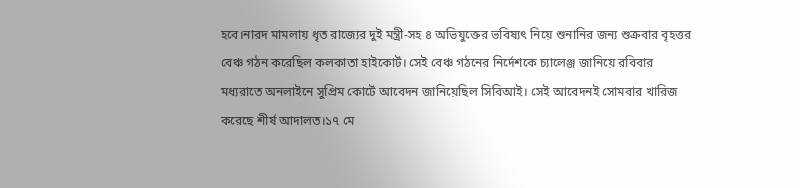হবে।নারদ মামলায় ধৃত রাজ্যের দুই মন্ত্রী-সহ ৪ অভিযুক্তের ভবিষ্যৎ নিয়ে শুনানির জন্য শুক্রবার বৃহত্তর বেঞ্চ গঠন করেছিল কলকাতা হাইকোর্ট। সেই বেঞ্চ গঠনের নির্দেশকে চ্যালেঞ্জ জানিয়ে রবিবার মধ্যরাতে অনলাইনে সুপ্রিম কোর্টে আবেদন জানিয়েছিল সিবিআই। সেই আবেদনই সোমবার খারিজ করেছে শীর্ষ আদালত।১৭ মে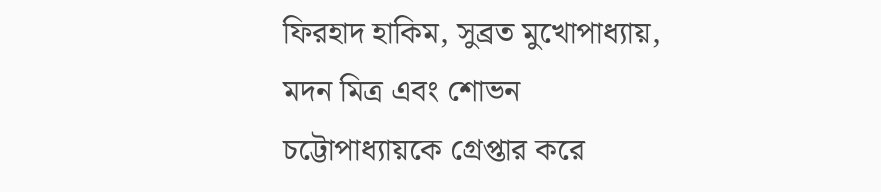ফিরহাদ হাকিম, সুব্রত মুখোপাধ্যায়, মদন মিত্র এবং শোভন চট্টোপাধ্যায়কে গ্রেপ্তার করে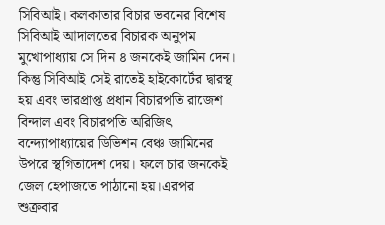সিবিআই। কলকাতার বিচার ভবনের বিশেষ সিবিআই আদালতের বিচারক অনুপম মুখোপাধ্যায় সে দিন ৪ জনকেই জামিন দেন। কিন্তু সিবিআই সেই রাতেই হাইকোর্টের দ্বারস্থ হয় এবং ভারপ্রাপ্ত প্রধান বিচারপতি রাজেশ বিন্দাল এবং বিচারপতি অরিজিৎ বন্দ্যোপাধ্যায়ের ডিভিশন বেঞ্চ জামিনের উপরে স্থগিতাদেশ দেয়। ফলে চার জনকেই জেল হেপাজতে পাঠানো হয়।এরপর শুক্রবার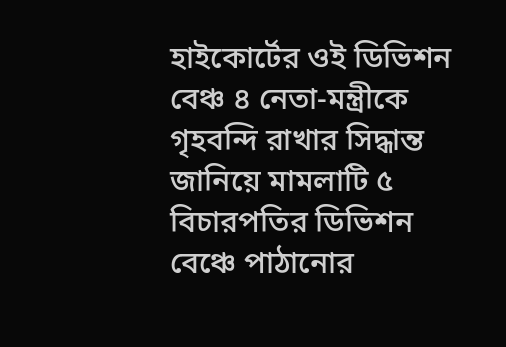হাইকোর্টের ওই ডিভিশন বেঞ্চ ৪ নেতা-মন্ত্রীকে গৃহবন্দি রাখার সিদ্ধান্ত জানিয়ে মামলাটি ৫ বিচারপতির ডিভিশন বেঞ্চে পাঠানোর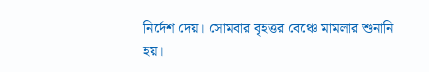নির্দেশ দেয়। সোমবার বৃহত্তর বেঞ্চে মামলার শুনানি হয়।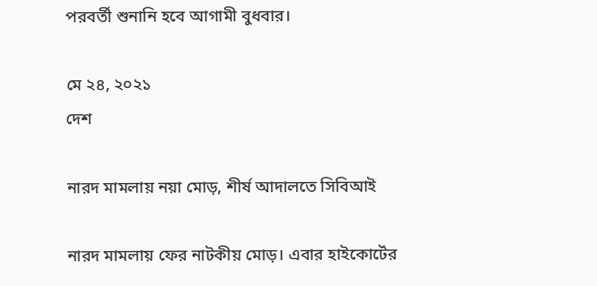পরবর্তী শুনানি হবে আগামী বুধবার।

মে ২৪, ২০২১
দেশ

নারদ মামলায় নয়া মোড়, শীর্ষ আদালতে সিবিআই

নারদ মামলায় ফের নাটকীয় মোড়। এবার হাইকোর্টের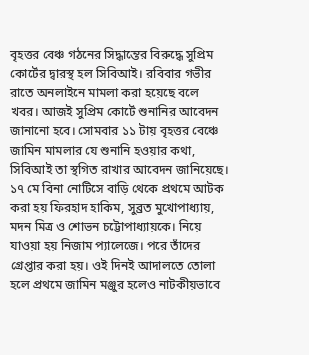বৃহত্তর বেঞ্চ গঠনের সিদ্ধান্তের বিরুদ্ধে সুপ্রিম কোর্টের দ্বারস্থ হল সিবিআই। রবিবার গভীর রাতে অনলাইনে মামলা করা হয়েছে বলে খবর। আজই সুপ্রিম কোর্টে শুনানির আবেদন জানানো হবে। সোমবার ১১ টায় বৃহত্তর বেঞ্চে জামিন মামলার যে শুনানি হওয়ার কথা, সিবিআই তা স্থগিত রাখার আবেদন জানিয়েছে। ১৭ মে বিনা নোটিসে বাড়ি থেকে প্রথমে আটক করা হয় ফিরহাদ হাকিম, সুব্রত মুখোপাধ্যায়, মদন মিত্র ও শোভন চট্টোপাধ্যায়কে। নিয়ে যাওয়া হয় নিজাম প্যালেজে। পরে তাঁদের গ্রেপ্তার করা হয়। ওই দিনই আদালতে তোলা হলে প্রথমে জামিন মঞ্জুর হলেও নাটকীয়ভাবে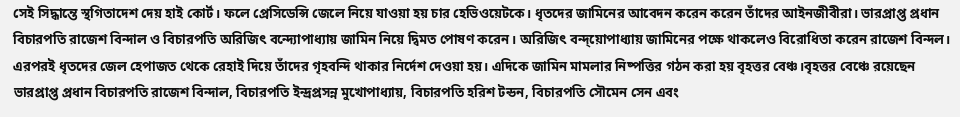সেই সিদ্ধান্তে স্থগিতাদেশ দেয় হাই কোর্ট। ফলে প্রেসিডেন্সি জেলে নিয়ে যাওয়া হয় চার হেভিওয়েটকে। ধৃতদের জামিনের আবেদন করেন করেন তাঁদের আইনজীবীরা। ভারপ্রাপ্ত প্রধান বিচারপতি রাজেশ বিন্দাল ও বিচারপতি অরিজিৎ বন্দ্যোপাধ্যায় জামিন নিয়ে দ্বিমত পোষণ করেন। অরিজিৎ বন্দ্য়োপাধ্যায় জামিনের পক্ষে থাকলেও বিরোধিতা করেন রাজেশ বিন্দল। এরপরই ধৃতদের জেল হেপাজত থেকে রেহাই দিয়ে তাঁদের গৃহবন্দি থাকার নির্দেশ দেওয়া হয়। এদিকে জামিন মামলার নিষ্পত্তির গঠন করা হয় বৃহত্তর বেঞ্চ।বৃহত্তর বেঞ্চে রয়েছেন ভারপ্রাপ্ত প্রধান বিচারপতি রাজেশ বিন্দাল, বিচারপতি ইন্দ্রপ্রসন্ন মুখোপাধ্যায়, বিচারপতি হরিশ টন্ডন, বিচারপতি সৌমেন সেন এবং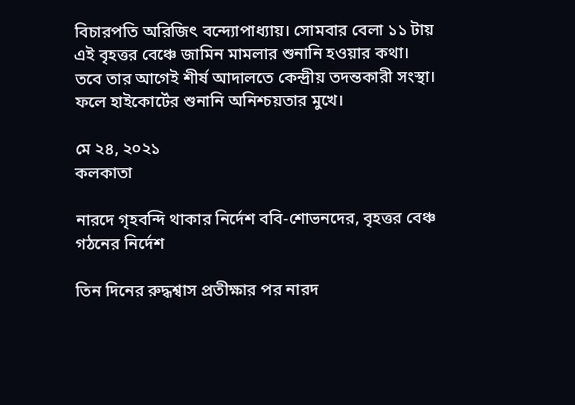বিচারপতি অরিজিৎ বন্দ্যোপাধ্যায়। সোমবার বেলা ১১ টায় এই বৃহত্তর বেঞ্চে জামিন মামলার শুনানি হওয়ার কথা। তবে তার আগেই শীর্ষ আদালতে কেন্দ্রীয় তদন্তকারী সংস্থা। ফলে হাইকোর্টের শুনানি অনিশ্চয়তার মুখে।

মে ২৪, ২০২১
কলকাতা

নারদে গৃহবন্দি থাকার নির্দেশ ববি-শোভনদের, বৃহত্তর বেঞ্চ গঠনের নির্দেশ

তিন দিনের রুদ্ধশ্বাস প্রতীক্ষার পর নারদ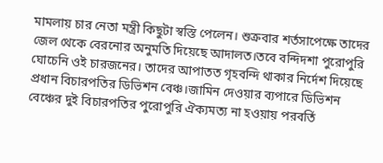মামলায় চার নেতা মন্ত্রী কিছুটা স্বস্তি পেলেন। শুক্রবার শর্তসাপেক্ষে তাদের জেল থেকে বেরনোর অনুমতি দিয়েছে আদালত।তবে বন্দিদশা পুরোপুরি ঘোচেনি ওই চারজনের। তাদের আপাতত গৃহবন্দি থাকার নির্দেশ দিয়েছে প্রধান বিচারপতির ডিভিশন বেঞ্চ।জামিন দেওয়ার ব্যপারে ডিভিশন বেঞ্চের দুই বিচারপতির পুরোপুরি ঐক্যমত্য না হওয়ায় পরবর্তি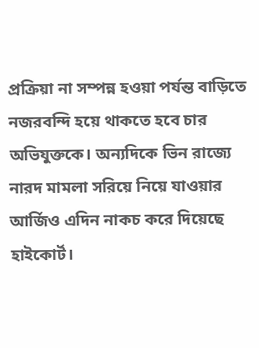প্রক্রিয়া না সম্পন্ন হওয়া পর্যন্ত বাড়িতে নজরবন্দি হয়ে থাকতে হবে চার অভিযুক্তকে। অন্যদিকে ভিন রাজ্যে নারদ মামলা সরিয়ে নিয়ে যাওয়ার আর্জিও এদিন নাকচ করে দিয়েছে হাইকোর্ট।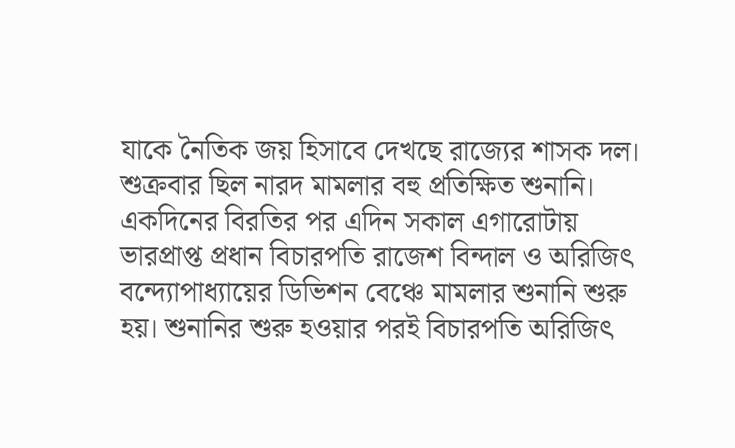যাকে নৈতিক জয় হিসাবে দেখছে রাজ্যের শাসক দল। শুক্রবার ছিল নারদ মামলার বহু প্রতিক্ষিত শুনানি। একদিনের বিরতির পর এদিন সকাল এগারোটায় ভারপ্রাপ্ত প্রধান বিচারপতি রাজেশ বিন্দাল ও অরিজিৎ বন্দ্যোপাধ্যায়ের ডিভিশন বেঞ্চে মামলার শুনানি শুরু হয়। শুনানির শুরু হওয়ার পরই বিচারপতি অরিজিৎ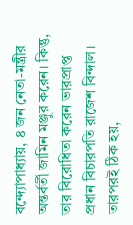বন্দ্যোপাধ্যায়, ৪ জন নেতা-মন্ত্রীর অন্তর্বর্তী জামিন মঞ্জুর করেন। কিন্তু, তার বিরোধিতা করেন ভারপ্রাপ্ত প্রধান বিচারপতি রাজেশ বিন্দাল। তারপরই ঠিক হয়,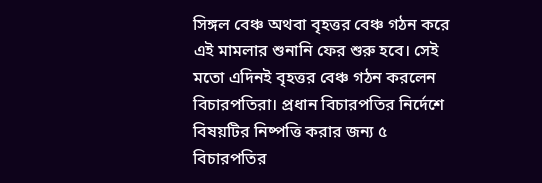সিঙ্গল বেঞ্চ অথবা বৃহত্তর বেঞ্চ গঠন করে এই মামলার শুনানি ফের শুরু হবে। সেই মতো এদিনই বৃহত্তর বেঞ্চ গঠন করলেন বিচারপতিরা। প্রধান বিচারপতির নির্দেশে বিষয়টির নিষ্পত্তি করার জন্য ৫ বিচারপতির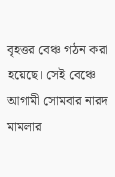বৃহত্তর বেঞ্চ গঠন করা হয়েছে। সেই বেঞ্চে আগামী সোমবার নারদ মামলার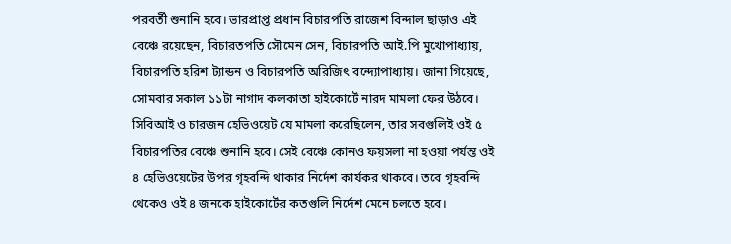পরবর্তী শুনানি হবে। ভারপ্রাপ্ত প্রধান বিচারপতি রাজেশ বিন্দাল ছাড়াও এই বেঞ্চে রয়েছেন, বিচারতপতি সৌমেন সেন, বিচারপতি আই.পি মুখোপাধ্যায়, বিচারপতি হরিশ ট্যান্ডন ও বিচারপতি অরিজিৎ বন্দ্যোপাধ্যায়। জানা গিয়েছে, সোমবার সকাল ১১টা নাগাদ কলকাতা হাইকোর্টে নারদ মামলা ফের উঠবে। সিবিআই ও চারজন হেভিওয়েট যে মামলা করেছিলেন, তার সবগুলিই ওই ৫ বিচারপতির বেঞ্চে শুনানি হবে। সেই বেঞ্চে কোনও ফয়সলা না হওয়া পর্যন্ত ওই ৪ হেভিওয়েটের উপর গৃহবন্দি থাকার নির্দেশ কার্যকর থাকবে। তবে গৃহবন্দি থেকেও ওই ৪ জনকে হাইকোর্টের কতগুলি নির্দেশ মেনে চলতে হবে।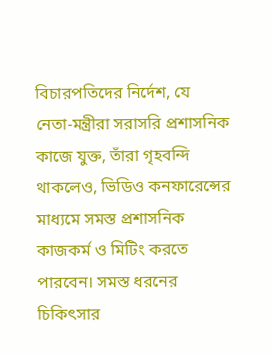বিচারপতিদের নির্দেশ, যে নেতা-মন্ত্রীরা সরাসরি প্রশাসনিক কাজে যুক্ত, তাঁরা গৃহবন্দি থাকলেও, ভিডিও কনফারেন্সের মাধ্যমে সমস্ত প্রশাসনিক কাজকর্ম ও মিটিং করতে পারবেন। সমস্ত ধরনের চিকিৎসার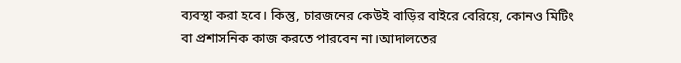ব্যবস্থা করা হবে। কিন্তু, চারজনের কেউই বাড়ির বাইরে বেরিয়ে, কোনও মিটিং বা প্রশাসনিক কাজ করতে পারবেন না।আদালতের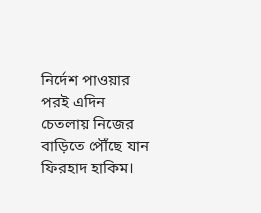নির্দেশ পাওয়ার পরই এদিন চেতলায় নিজের বাড়িতে পৌঁছে যান ফিরহাদ হাকিম।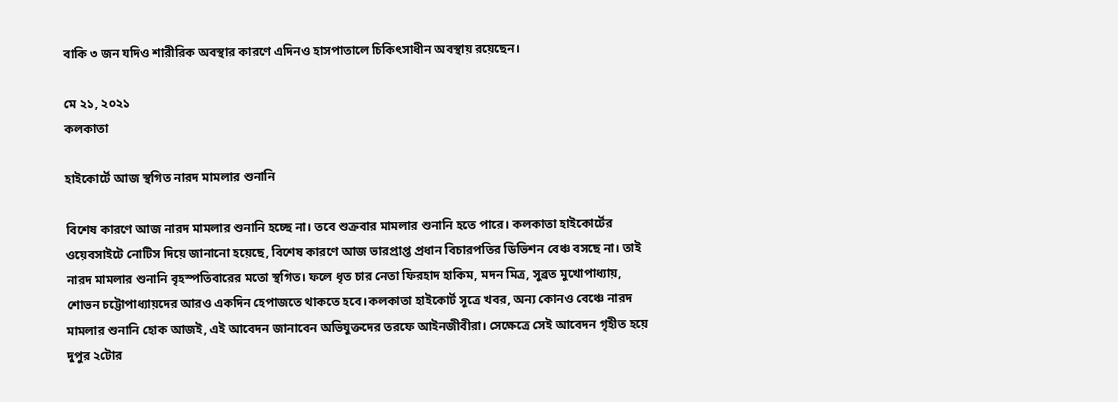বাকি ৩ জন যদিও শারীরিক অবস্থার কারণে এদিনও হাসপাতালে চিকিৎসাধীন অবস্থায় রয়েছেন।

মে ২১, ২০২১
কলকাতা

হাইকোর্টে আজ স্থগিত নারদ মামলার শুনানি

বিশেষ কারণে আজ নারদ মামলার শুনানি হচ্ছে না। তবে শুক্রবার মামলার শুনানি হতে পারে। কলকাতা হাইকোর্টের ওয়েবসাইটে নোটিস দিয়ে জানানো হয়েছে, বিশেষ কারণে আজ ভারপ্রাপ্ত প্রধান বিচারপতির ডিভিশন বেঞ্চ বসছে না। তাই নারদ মামলার শুনানি বৃহস্পতিবারের মতো স্থগিত। ফলে ধৃত চার নেতা ফিরহাদ হাকিম, মদন মিত্র, সুব্রত মুখোপাধ্যায়, শোভন চট্টোপাধ্যায়দের আরও একদিন হেপাজতে থাকতে হবে।কলকাতা হাইকোর্ট সূত্রে খবর, অন্য কোনও বেঞ্চে নারদ মামলার শুনানি হোক আজই, এই আবেদন জানাবেন অভিযুক্তদের তরফে আইনজীবীরা। সেক্ষেত্রে সেই আবেদন গৃহীত হয়ে দুপুর ২টোর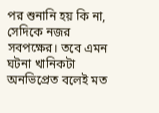পর শুনানি হয় কি না, সেদিকে নজর সবপক্ষের। তবে এমন ঘটনা খানিকটা অনভিপ্রেত বলেই মত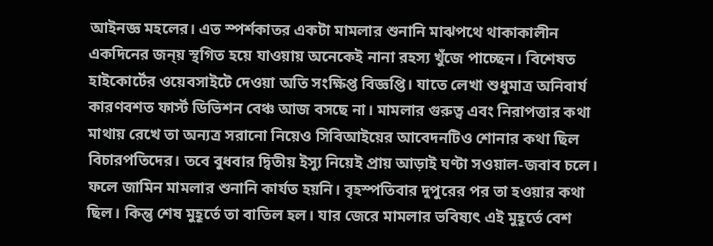আইনজ্ঞ মহলের। এত স্পর্শকাতর একটা মামলার শুনানি মাঝপথে থাকাকালীন একদিনের জন্য় স্থগিত হয়ে যাওয়ায় অনেকেই নানা রহস্য খুঁজে পাচ্ছেন। বিশেষত হাইকোর্টের ওয়েবসাইটে দেওয়া অতি সংক্ষিপ্ত বিজ্ঞপ্তি। যাতে লেখা শুধুমাত্র অনিবার্য কারণবশত ফার্স্ট ডিভিশন বেঞ্চ আজ বসছে না। মামলার গুরুত্ব এবং নিরাপত্তার কথা মাথায় রেখে তা অন্যত্র সরানো নিয়েও সিবিআইয়ের আবেদনটিও শোনার কথা ছিল বিচারপতিদের। তবে বুধবার দ্বিতীয় ইস্যু নিয়েই প্রায় আড়াই ঘণ্টা সওয়াল-জবাব চলে। ফলে জামিন মামলার শুনানি কার্যত হয়নি। বৃহস্পতিবার দুপুরের পর তা হওয়ার কথা ছিল। কিন্তু শেষ মুহূর্তে তা বাতিল হল। যার জেরে মামলার ভবিষ্যৎ এই মুহূর্তে বেশ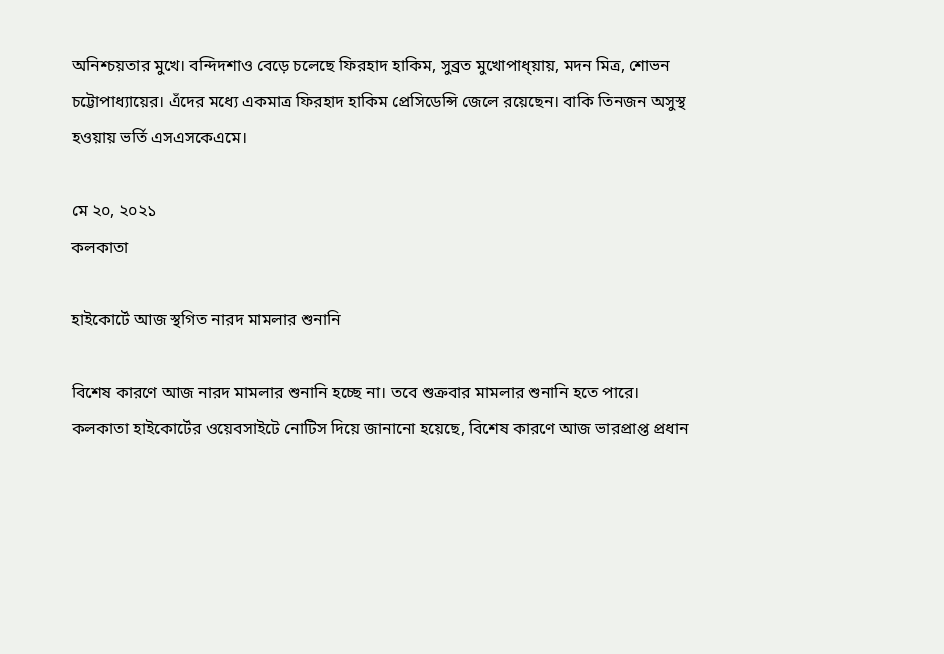অনিশ্চয়তার মুখে। বন্দিদশাও বেড়ে চলেছে ফিরহাদ হাকিম, সুব্রত মুখোপাধ্য়ায়, মদন মিত্র, শোভন চট্টোপাধ্যায়ের। এঁদের মধ্যে একমাত্র ফিরহাদ হাকিম প্রেসিডেন্সি জেলে রয়েছেন। বাকি তিনজন অসুস্থ হওয়ায় ভর্তি এসএসকেএমে।

মে ২০, ২০২১
কলকাতা

হাইকোর্টে আজ স্থগিত নারদ মামলার শুনানি

বিশেষ কারণে আজ নারদ মামলার শুনানি হচ্ছে না। তবে শুক্রবার মামলার শুনানি হতে পারে। কলকাতা হাইকোর্টের ওয়েবসাইটে নোটিস দিয়ে জানানো হয়েছে, বিশেষ কারণে আজ ভারপ্রাপ্ত প্রধান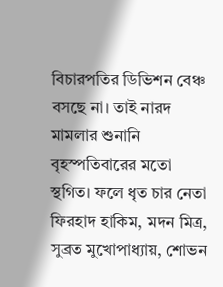বিচারপতির ডিভিশন বেঞ্চ বসছে না। তাই নারদ মামলার শুনানি বৃহস্পতিবারের মতো স্থগিত। ফলে ধৃত চার নেতা ফিরহাদ হাকিম, মদন মিত্র, সুব্রত মুখোপাধ্যায়, শোভন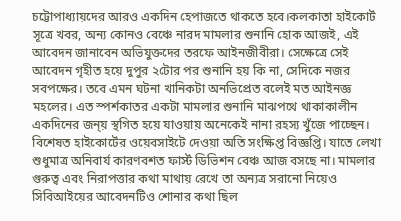চট্টোপাধ্যায়দের আরও একদিন হেপাজতে থাকতে হবে।কলকাতা হাইকোর্ট সূত্রে খবর, অন্য কোনও বেঞ্চে নারদ মামলার শুনানি হোক আজই, এই আবেদন জানাবেন অভিযুক্তদের তরফে আইনজীবীরা। সেক্ষেত্রে সেই আবেদন গৃহীত হয়ে দুপুর ২টোর পর শুনানি হয় কি না, সেদিকে নজর সবপক্ষের। তবে এমন ঘটনা খানিকটা অনভিপ্রেত বলেই মত আইনজ্ঞ মহলের। এত স্পর্শকাতর একটা মামলার শুনানি মাঝপথে থাকাকালীন একদিনের জন্য় স্থগিত হয়ে যাওয়ায় অনেকেই নানা রহস্য খুঁজে পাচ্ছেন। বিশেষত হাইকোর্টের ওয়েবসাইটে দেওয়া অতি সংক্ষিপ্ত বিজ্ঞপ্তি। যাতে লেখা শুধুমাত্র অনিবার্য কারণবশত ফার্স্ট ডিভিশন বেঞ্চ আজ বসছে না। মামলার গুরুত্ব এবং নিরাপত্তার কথা মাথায় রেখে তা অন্যত্র সরানো নিয়েও সিবিআইয়ের আবেদনটিও শোনার কথা ছিল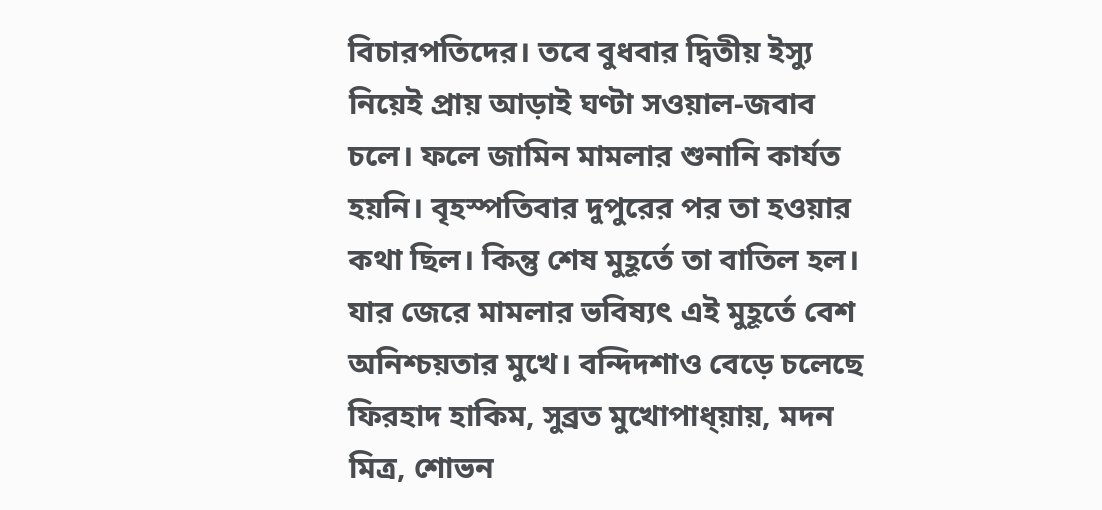বিচারপতিদের। তবে বুধবার দ্বিতীয় ইস্যু নিয়েই প্রায় আড়াই ঘণ্টা সওয়াল-জবাব চলে। ফলে জামিন মামলার শুনানি কার্যত হয়নি। বৃহস্পতিবার দুপুরের পর তা হওয়ার কথা ছিল। কিন্তু শেষ মুহূর্তে তা বাতিল হল। যার জেরে মামলার ভবিষ্যৎ এই মুহূর্তে বেশ অনিশ্চয়তার মুখে। বন্দিদশাও বেড়ে চলেছে ফিরহাদ হাকিম, সুব্রত মুখোপাধ্য়ায়, মদন মিত্র, শোভন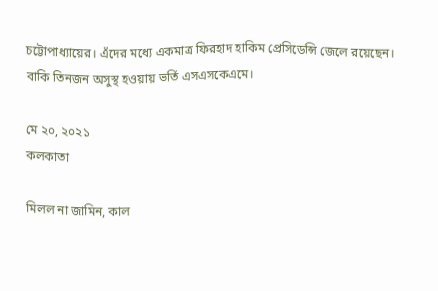চট্টোপাধ্যায়ের। এঁদের মধ্যে একমাত্র ফিরহাদ হাকিম প্রেসিডেন্সি জেলে রয়েছেন। বাকি তিনজন অসুস্থ হওয়ায় ভর্তি এসএসকেএমে।

মে ২০, ২০২১
কলকাতা

মিলল না জামিন, কাল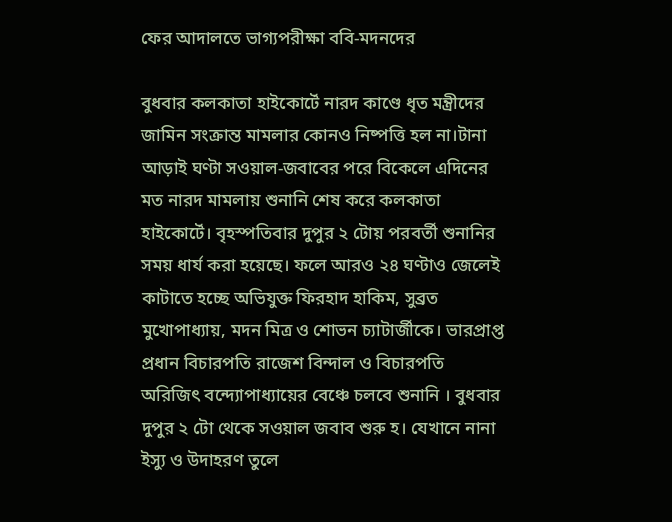ফের আদালতে ভাগ্যপরীক্ষা ববি-মদনদের

বুধবার কলকাতা হাইকোর্টে নারদ কাণ্ডে ধৃত মন্ত্রীদের জামিন সংক্রান্ত মামলার কোনও নিষ্পত্তি হল না।টানা আড়াই ঘণ্টা সওয়াল-জবাবের পরে বিকেলে এদিনের মত নারদ মামলায় শুনানি শেষ করে কলকাতা হাইকোর্টে। বৃহস্পতিবার দুপুর ২ টোয় পরবর্তী শুনানির সময় ধার্য করা হয়েছে। ফলে আরও ২৪ ঘণ্টাও জেলেই কাটাতে হচ্ছে অভিযুক্ত ফিরহাদ হাকিম, সুব্রত মুখোপাধ্যায়, মদন মিত্র ও শোভন চ্যাটার্জীকে। ভারপ্রাপ্ত প্রধান বিচারপতি রাজেশ বিন্দাল ও বিচারপতি অরিজিৎ বন্দ্যোপাধ্যায়ের বেঞ্চে চলবে শুনানি । বুধবার দুপুর ২ টো থেকে সওয়াল জবাব শুরু হ। যেখানে নানা ইস্যু ও উদাহরণ তুলে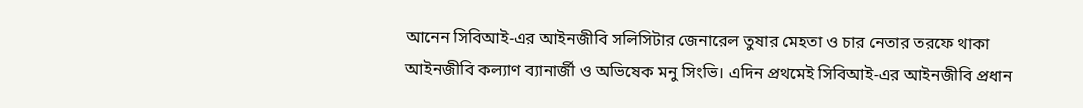আনেন সিবিআই-এর আইনজীবি সলিসিটার জেনারেল তুষার মেহতা ও চার নেতার তরফে থাকা আইনজীবি কল্যাণ ব্যানার্জী ও অভিষেক মনু সিংভি। এদিন প্রথমেই সিবিআই-এর আইনজীবি প্রধান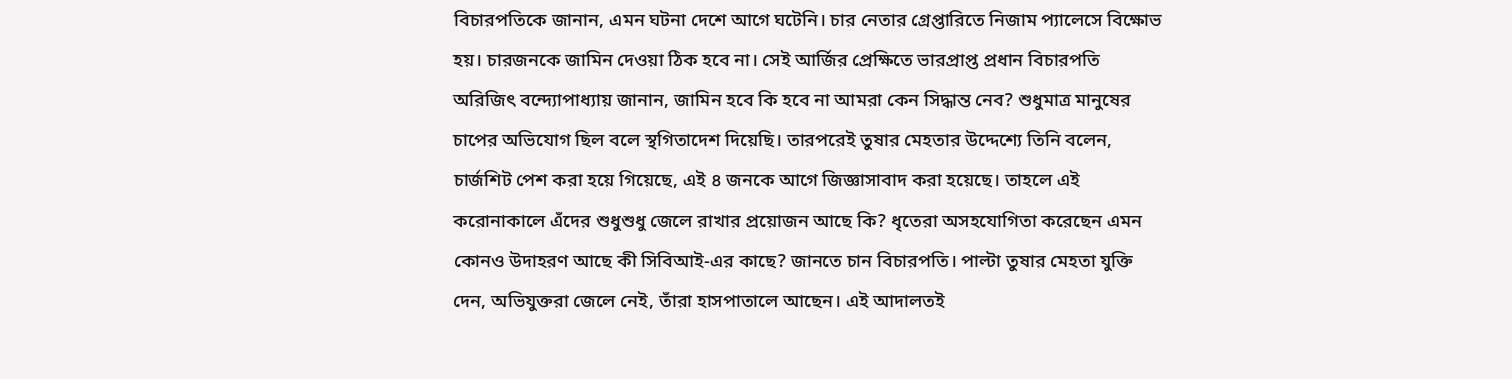বিচারপতিকে জানান, এমন ঘটনা দেশে আগে ঘটেনি। চার নেতার গ্রেপ্তারিতে নিজাম প্যালেসে বিক্ষোভ হয়। চারজনকে জামিন দেওয়া ঠিক হবে না। সেই আর্জির প্রেক্ষিতে ভারপ্রাপ্ত প্রধান বিচারপতি অরিজিৎ বন্দ্যোপাধ্যায় জানান, জামিন হবে কি হবে না আমরা কেন সিদ্ধান্ত নেব? শুধুমাত্র মানুষের চাপের অভিযোগ ছিল বলে স্থগিতাদেশ দিয়েছি। তারপরেই তুষার মেহতার উদ্দেশ্যে তিনি বলেন, চার্জশিট পেশ করা হয়ে গিয়েছে, এই ৪ জনকে আগে জিজ্ঞাসাবাদ করা হয়েছে। তাহলে এই করোনাকালে এঁদের শুধুশুধু জেলে রাখার প্রয়োজন আছে কি? ধৃতেরা অসহযোগিতা করেছেন এমন কোনও উদাহরণ আছে কী সিবিআই-এর কাছে? জানতে চান বিচারপতি। পাল্টা তুষার মেহতা যুক্তি দেন, অভিযুক্তরা জেলে নেই, তাঁরা হাসপাতালে আছেন। এই আদালতই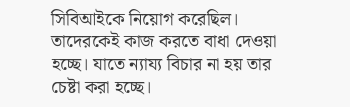সিবিআইকে নিয়োগ করেছিল। তাদেরকেই কাজ করতে বাধা দেওয়া হচ্ছে। যাতে ন্যায্য বিচার না হয় তার চেষ্টা করা হচ্ছে।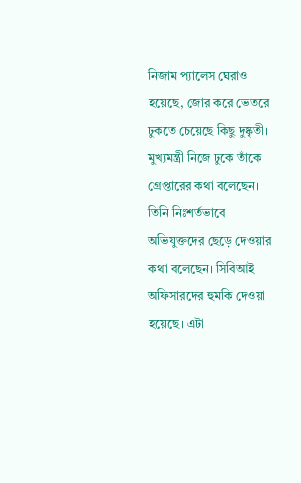নিজাম প্যালেস ঘেরাও হয়েছে, জোর করে ভেতরে ঢুকতে চেয়েছে কিছু দুষ্কৃতী। মুখ্যমন্ত্রী নিজে ঢুকে তাঁকে গ্রেপ্তারের কথা বলেছেন। তিনি নিঃশর্তভাবে অভিযুক্তদের ছেড়ে দেওয়ার কথা বলেছেন। সিবিআই অফিসারদের হুমকি দেওয়া হয়েছে। এটা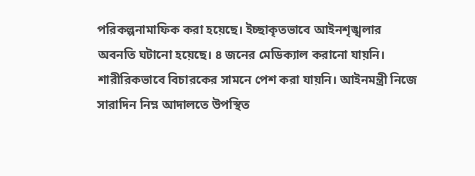পরিকল্পনামাফিক করা হয়েছে। ইচ্ছাকৃতভাবে আইনশৃঙ্খলার অবনতি ঘটানো হয়েছে। ৪ জনের মেডিক্যাল করানো যায়নি। শারীরিকভাবে বিচারকের সামনে পেশ করা যায়নি। আইনমন্ত্রী নিজে সারাদিন নিম্ন আদালতে উপস্থিত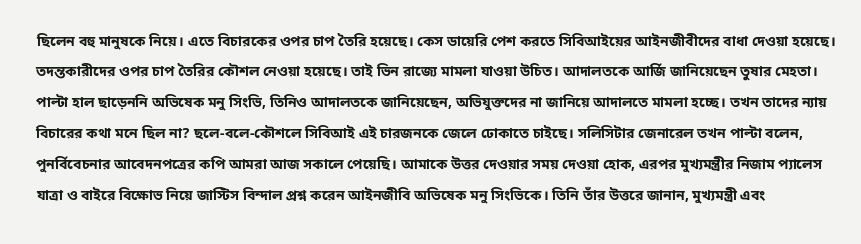ছিলেন বহু মানুষকে নিয়ে। এতে বিচারকের ওপর চাপ তৈরি হয়েছে। কেস ডায়েরি পেশ করতে সিবিআইয়ের আইনজীবীদের বাধা দেওয়া হয়েছে। তদন্তকারীদের ওপর চাপ তৈরির কৌশল নেওয়া হয়েছে। তাই ভিন রাজ্যে মামলা যাওয়া উচিত। আদালতকে আর্জি জানিয়েছেন তুষার মেহতা। পাল্টা হাল ছাড়েননি অভিষেক মনু সিংভি, তিনিও আদালতকে জানিয়েছেন, অভিযুক্তদের না জানিয়ে আদালতে মামলা হচ্ছে। তখন তাদের ন্যায় বিচারের কথা মনে ছিল না? ছলে-বলে-কৌশলে সিবিআই এই চারজনকে জেলে ঢোকাতে চাইছে। সলিসিটার জেনারেল তখন পাল্টা বলেন, পুনর্বিবেচনার আবেদনপত্রের কপি আমরা আজ সকালে পেয়েছি। আমাকে উত্তর দেওয়ার সময় দেওয়া হোক, এরপর মুখ্যমন্ত্রীর নিজাম প্যালেস যাত্রা ও বাইরে বিক্ষোভ নিয়ে জাস্টিস বিন্দাল প্রশ্ন করেন আইনজীবি অভিষেক মনু সিংভিকে। তিনি তাঁর উত্তরে জানান, মুখ্যমন্ত্রী এবং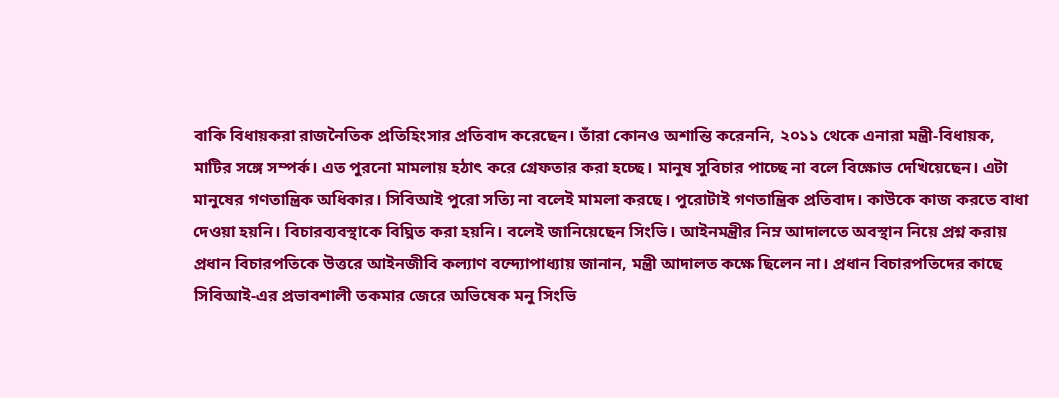বাকি বিধায়করা রাজনৈতিক প্রতিহিংসার প্রতিবাদ করেছেন। তাঁরা কোনও অশান্তি করেননি, ২০১১ থেকে এনারা মন্ত্রী-বিধায়ক, মাটির সঙ্গে সম্পর্ক। এত পুরনো মামলায় হঠাৎ করে গ্রেফতার করা হচ্ছে। মানুষ সুবিচার পাচ্ছে না বলে বিক্ষোভ দেখিয়েছেন। এটা মানুষের গণতান্ত্রিক অধিকার। সিবিআই পুরো সত্যি না বলেই মামলা করছে। পুরোটাই গণতান্ত্রিক প্রতিবাদ। কাউকে কাজ করতে বাধা দেওয়া হয়নি। বিচারব্যবস্থাকে বিঘ্নিত করা হয়নি। বলেই জানিয়েছেন সিংভি। আইনমন্ত্রীর নিম্ন আদালতে অবস্থান নিয়ে প্রশ্ন করায় প্রধান বিচারপতিকে উত্তরে আইনজীবি কল্যাণ বন্দ্যোপাধ্যায় জানান, মন্ত্রী আদালত কক্ষে ছিলেন না। প্রধান বিচারপতিদের কাছে সিবিআই-এর প্রভাবশালী তকমার জেরে অভিষেক মনু সিংভি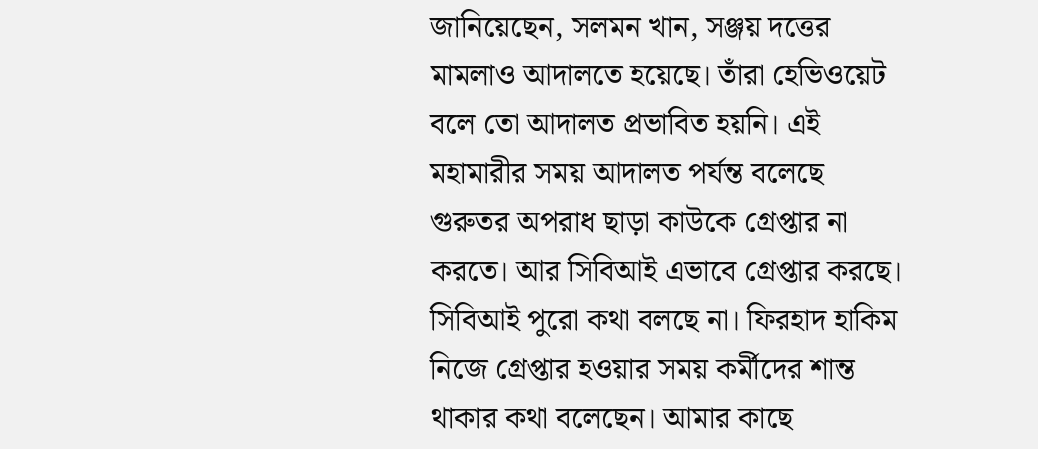জানিয়েছেন, সলমন খান, সঞ্জয় দত্তের মামলাও আদালতে হয়েছে। তাঁরা হেভিওয়েট বলে তো আদালত প্রভাবিত হয়নি। এই মহামারীর সময় আদালত পর্যন্ত বলেছে গুরুতর অপরাধ ছাড়া কাউকে গ্রেপ্তার না করতে। আর সিবিআই এভাবে গ্রেপ্তার করছে। সিবিআই পুরো কথা বলছে না। ফিরহাদ হাকিম নিজে গ্রেপ্তার হওয়ার সময় কর্মীদের শান্ত থাকার কথা বলেছেন। আমার কাছে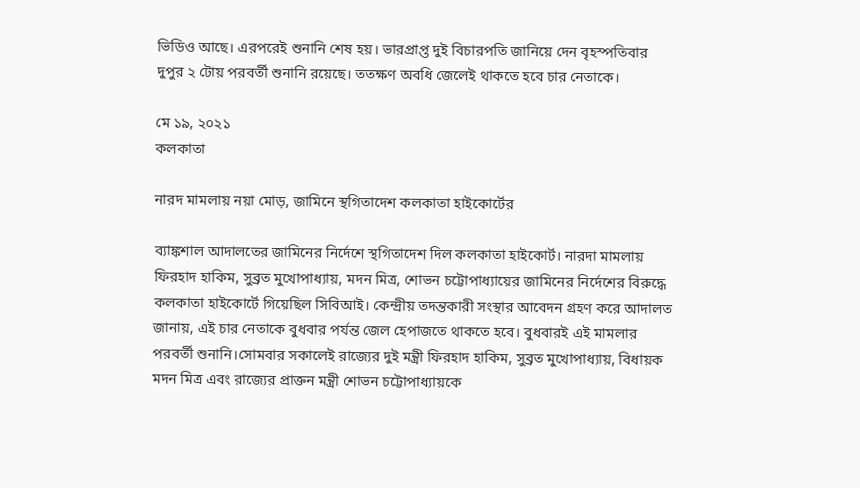ভিডিও আছে। এরপরেই শুনানি শেষ হয়। ভারপ্রাপ্ত দুই বিচারপতি জানিয়ে দেন বৃহস্পতিবার দুপুর ২ টোয় পরবর্তী শুনানি রয়েছে। ততক্ষণ অবধি জেলেই থাকতে হবে চার নেতাকে।

মে ১৯, ২০২১
কলকাতা

নারদ মামলায় নয়া মোড়, জামিনে স্থগিতাদেশ কলকাতা হাইকোর্টের

ব্যাঙ্কশাল আদালতের জামিনের নির্দেশে স্থগিতাদেশ দিল কলকাতা হাইকোর্ট। নারদা মামলায় ফিরহাদ হাকিম, সুব্রত মুখোপাধ্যায়, মদন মিত্র, শোভন চট্টোপাধ্যায়ের জামিনের নির্দেশের বিরুদ্ধে কলকাতা হাইকোর্টে গিয়েছিল সিবিআই। কেন্দ্রীয় তদন্তকারী সংস্থার আবেদন গ্রহণ করে আদালত জানায়, এই চার নেতাকে বুধবার পর্যন্ত জেল হেপাজতে থাকতে হবে। বুধবারই এই মামলার পরবর্তী শুনানি।সোমবার সকালেই রাজ্যের দুই মন্ত্রী ফিরহাদ হাকিম, সুব্রত মুখোপাধ্যায়, বিধায়ক মদন মিত্র এবং রাজ্যের প্রাক্তন মন্ত্রী শোভন চট্টোপাধ্যায়কে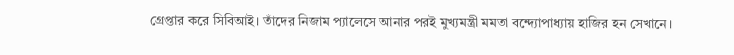গ্রেপ্তার করে সিবিআই। তাঁদের নিজাম প্যালেসে আনার পরই মুখ্যমন্ত্রী মমতা বন্দ্যোপাধ্যায় হাজির হন সেখানে।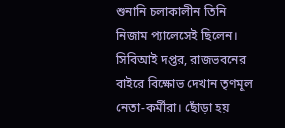শুনানি চলাকালীন তিনি নিজাম প্যালেসেই ছিলেন। সিবিআই দপ্তর, রাজভবনের বাইরে বিক্ষোভ দেখান তৃণমূল নেতা-কর্মীরা। ছোঁড়া হয়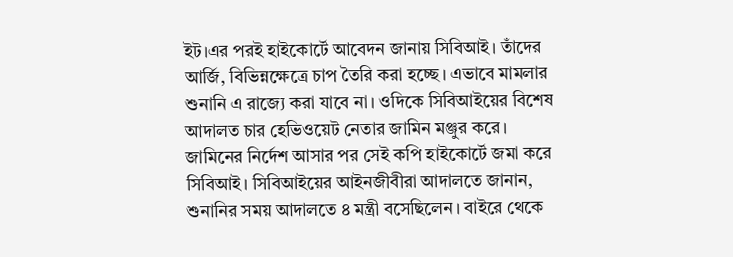ইট।এর পরই হাইকোর্টে আবেদন জানায় সিবিআই। তাঁদের আর্জি, বিভিন্নক্ষেত্রে চাপ তৈরি করা হচ্ছে। এভাবে মামলার শুনানি এ রাজ্যে করা যাবে না। ওদিকে সিবিআইয়ের বিশেষ আদালত চার হেভিওয়েট নেতার জামিন মঞ্জুর করে। জামিনের নির্দেশ আসার পর সেই কপি হাইকোর্টে জমা করে সিবিআই। সিবিআইয়ের আইনজীবীরা আদালতে জানান, শুনানির সময় আদালতে ৪ মন্ত্রী বসেছিলেন। বাইরে থেকে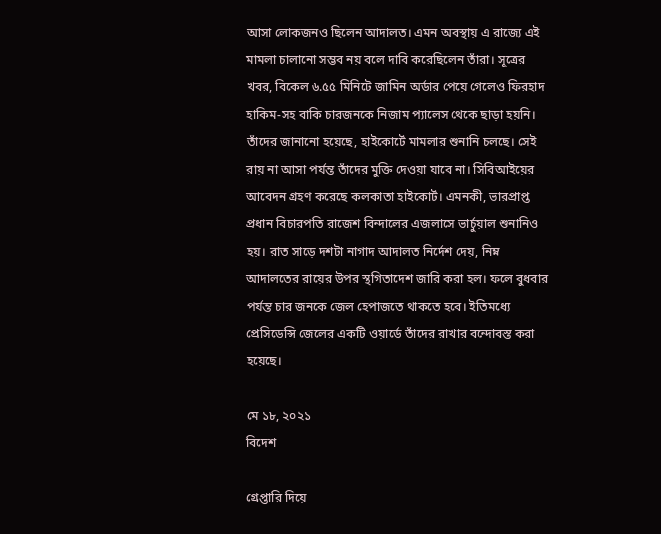আসা লোকজনও ছিলেন আদালত। এমন অবস্থায় এ রাজ্যে এই মামলা চালানো সম্ভব নয় বলে দাবি করেছিলেন তাঁরা। সূত্রের খবর, বিকেল ৬.৫৫ মিনিটে জামিন অর্ডার পেয়ে গেলেও ফিরহাদ হাকিম-সহ বাকি চারজনকে নিজাম প্যালেস থেকে ছাড়া হয়নি। তাঁদের জানানো হয়েছে, হাইকোর্টে মামলার শুনানি চলছে। সেই রায় না আসা পর্যন্ত তাঁদের মুক্তি দেওয়া যাবে না। সিবিআইয়ের আবেদন গ্রহণ করেছে কলকাতা হাইকোর্ট। এমনকী, ভারপ্রাপ্ত প্রধান বিচারপতি রাজেশ বিন্দালের এজলাসে ভার্চুয়াল শুনানিও হয়। রাত সাড়ে দশটা নাগাদ আদালত নির্দেশ দেয়, নিম্ন আদালতের রায়ের উপর স্থগিতাদেশ জারি করা হল। ফলে বুধবার পর্যন্ত চার জনকে জেল হেপাজতে থাকতে হবে। ইতিমধ্যে প্রেসিডেন্সি জেলের একটি ওয়ার্ডে তাঁদের রাখার বন্দোবস্ত করা হয়েছে।

মে ১৮, ২০২১
বিদেশ

গ্রেপ্তারি দিয়ে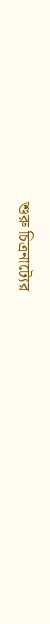শুরু চিত্রনাট্যের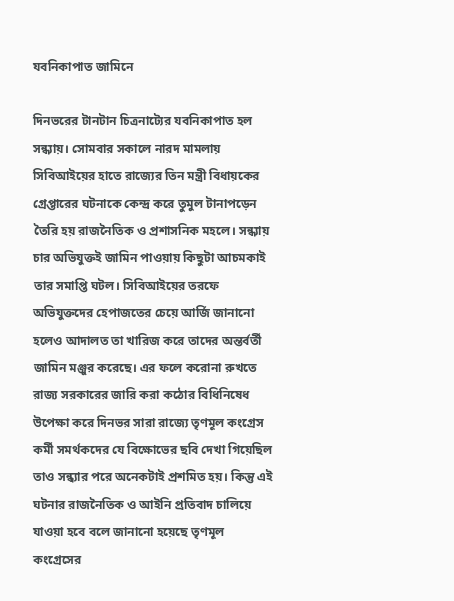যবনিকাপাত জামিনে

দিনভরের টানটান চিত্রনাট্যের যবনিকাপাত হল সন্ধ্যায়। সোমবার সকালে নারদ মামলায় সিবিআইয়ের হাতে রাজ্যের তিন মন্ত্রী বিধায়কের গ্রেপ্তারের ঘটনাকে কেন্দ্র করে তুমুল টানাপড়েন তৈরি হয় রাজনৈতিক ও প্রশাসনিক মহলে। সন্ধ্যায় চার অভিযুক্তই জামিন পাওয়ায় কিছুটা আচমকাই তার সমাপ্তি ঘটল। সিবিআইয়ের তরফে অভিযুক্তদের হেপাজতের চেয়ে আর্জি জানানো হলেও আদালত তা খারিজ করে তাদের অন্তর্বর্তী জামিন মঞ্জুর করেছে। এর ফলে করোনা রুখতে রাজ্য সরকারের জারি করা কঠোর বিধিনিষেধ উপেক্ষা করে দিনভর সারা রাজ্যে তৃণমূল কংগ্রেস কর্মী সমর্থকদের যে বিক্ষোভের ছবি দেখা গিয়েছিল তাও সন্ধ্যার পরে অনেকটাই প্রশমিত হয়। কিন্তু এই ঘটনার রাজনৈতিক ও আইনি প্রতিবাদ চালিয়ে যাওয়া হবে বলে জানানো হয়েছে তৃণমূল কংগ্রেসের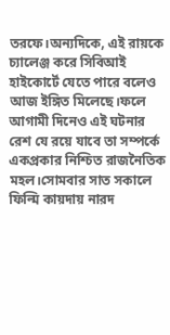তরফে।অন্যদিকে, এই রায়কে চ্যালেঞ্জ করে সিবিআই হাইকোর্টে যেতে পারে বলেও আজ ইঙ্গিত মিলেছে।ফলে আগামী দিনেও এই ঘটনার রেশ যে রয়ে যাবে তা সম্পর্কে একপ্রকার নিশ্চিত রাজনৈতিক মহল।সোমবার সাত সকালে ফিল্মি কায়দায় নারদ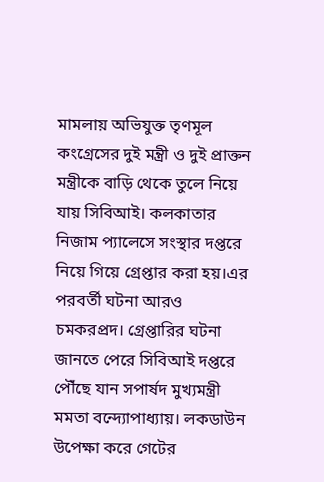মামলায় অভিযুক্ত তৃণমূল কংগ্রেসের দুই মন্ত্রী ও দুই প্রাক্তন মন্ত্রীকে বাড়ি থেকে তুলে নিয়ে যায় সিবিআই। কলকাতার নিজাম প্যালেসে সংস্থার দপ্তরে নিয়ে গিয়ে গ্রেপ্তার করা হয়।এর পরবর্তী ঘটনা আরও চমকরপ্রদ। গ্রেপ্তারির ঘটনা জানতে পেরে সিবিআই দপ্তরে পৌঁছে যান সপার্ষদ মুখ্যমন্ত্রী মমতা বন্দ্যোপাধ্যায়। লকডাউন উপেক্ষা করে গেটের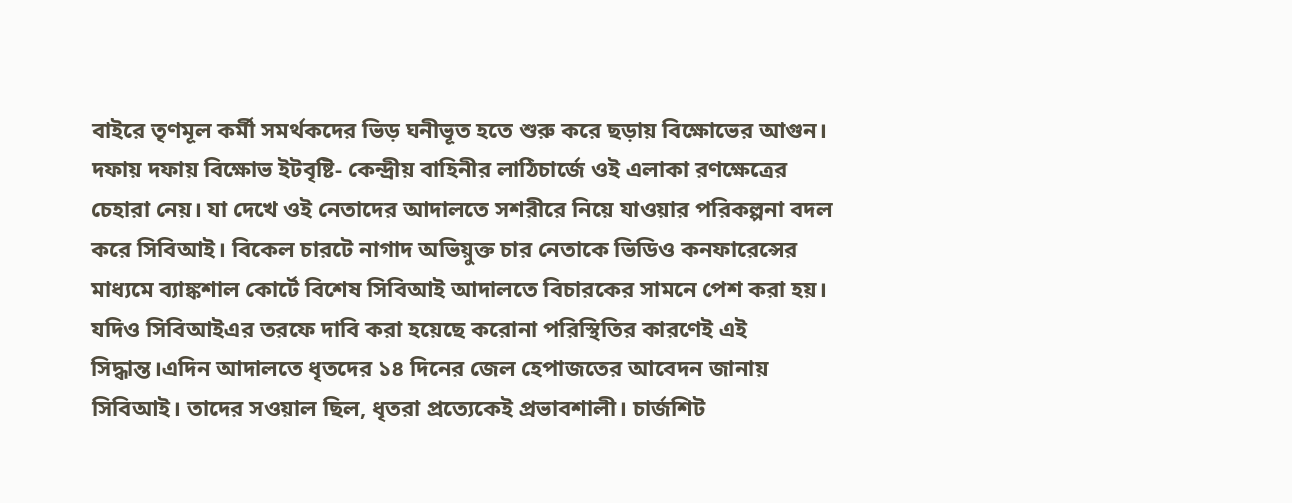বাইরে তৃণমূল কর্মী সমর্থকদের ভিড় ঘনীভূত হতে শুরু করে ছড়ায় বিক্ষোভের আগুন। দফায় দফায় বিক্ষোভ ইটবৃষ্টি- কেন্দ্রীয় বাহিনীর লাঠিচার্জে ওই এলাকা রণক্ষেত্রের চেহারা নেয়। যা দেখে ওই নেতাদের আদালতে সশরীরে নিয়ে যাওয়ার পরিকল্পনা বদল করে সিবিআই। বিকেল চারটে নাগাদ অভিয়ুক্ত চার নেতাকে ভিডিও কনফারেন্সের মাধ্যমে ব্যাঙ্কশাল কোর্টে বিশেষ সিবিআই আদালতে বিচারকের সামনে পেশ করা হয়। যদিও সিবিআইএর তরফে দাবি করা হয়েছে করোনা পরিস্থিতির কারণেই এই সিদ্ধান্ত।এদিন আদালতে ধৃতদের ১৪ দিনের জেল হেপাজতের আবেদন জানায় সিবিআই। তাদের সওয়াল ছিল, ধৃতরা প্রত্যেকেই প্রভাবশালী। চার্জশিট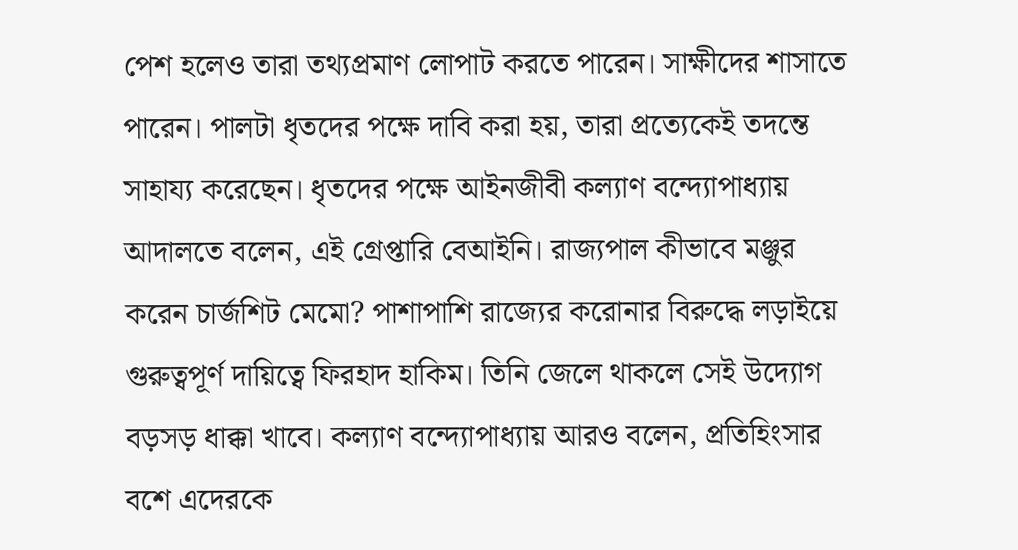পেশ হলেও তারা তথ্যপ্রমাণ লোপাট করতে পারেন। সাক্ষীদের শাসাতে পারেন। পালটা ধৃতদের পক্ষে দাবি করা হয়, তারা প্রত্যেকেই তদন্তে সাহায্য করেছেন। ধৃতদের পক্ষে আইনজীবী কল্যাণ বন্দ্যোপাধ্যায় আদালতে বলেন, এই গ্রেপ্তারি বেআইনি। রাজ্যপাল কীভাবে মঞ্জুর করেন চার্জশিট মেমো? পাশাপাশি রাজ্যের করোনার বিরুদ্ধে লড়াইয়ে গুরুত্বপূর্ণ দায়িত্বে ফিরহাদ হাকিম। তিনি জেলে থাকলে সেই উদ্যোগ বড়সড় ধাক্কা খাবে। কল্যাণ বন্দ্যোপাধ্যায় আরও বলেন, প্রতিহিংসার বশে এদেরকে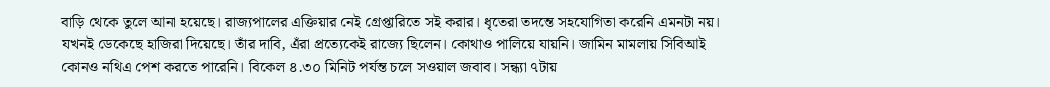বাড়ি থেকে তুলে আনা হয়েছে। রাজ্যপালের এক্তিয়ার নেই গ্রেপ্তারিতে সই করার। ধৃতেরা তদন্তে সহযোগিতা করেনি এমনটা নয়। যখনই ডেকেছে হাজিরা দিয়েছে। তাঁর দাবি, এঁরা প্রত্যেকেই রাজ্যে ছিলেন। কোথাও পালিয়ে যায়নি। জামিন মামলায় সিবিআই কোনও নথিএ পেশ করতে পারেনি। বিকেল ৪.৩০ মিনিট পর্যন্ত চলে সওয়াল জবাব। সন্ধ্যা ৭টায়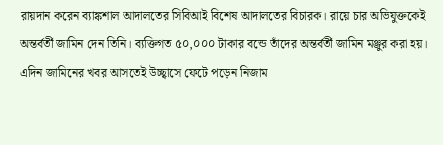রায়দান করেন ব্যাঙ্কশাল আদালতের সিবিআই বিশেষ আদালতের বিচারক। রায়ে চার অভিযুক্তকেই অন্তর্বর্তী জামিন দেন তিনি। ব্যক্তিগত ৫০,০০০ টাকার বন্ডে তাঁদের অন্তর্বর্তী জামিন মঞ্জুর করা হয়। এদিন জামিনের খবর আসতেই উচ্ছ্বাসে ফেটে পড়েন নিজাম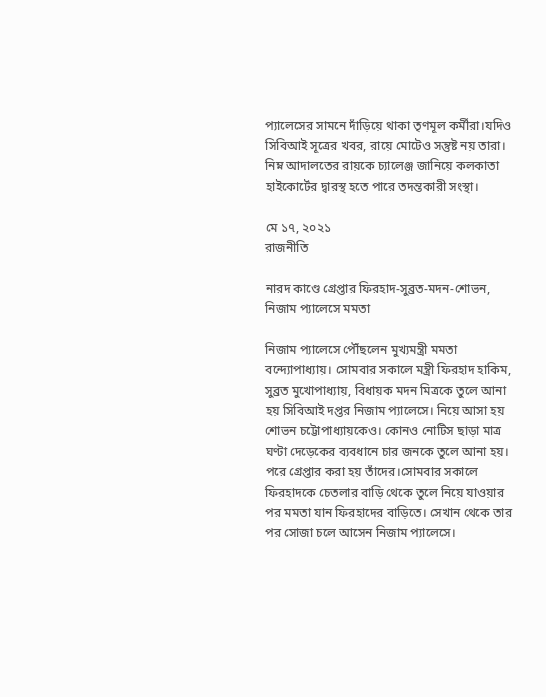প্যালেসের সামনে দাঁড়িয়ে থাকা তৃণমূল কর্মীরা।যদিও সিবিআই সূত্রের খবর, রায়ে মোটেও সন্তুষ্ট নয় তারা। নিম্ন আদালতের রায়কে চ্যালেঞ্জ জানিয়ে কলকাতা হাইকোর্টের দ্বারস্থ হতে পারে তদন্তকারী সংস্থা।

মে ১৭, ২০২১
রাজনীতি

নারদ কাণ্ডে গ্রেপ্তার ফিরহাদ-সুব্রত-মদন-শোভন, নিজাম প্যালেসে মমতা

নিজাম প্যালেসে পৌঁছলেন মুখ্যমন্ত্রী মমতা বন্দ্যোপাধ্যায়। সোমবার সকালে মন্ত্রী ফিরহাদ হাকিম, সুব্রত মুখোপাধ্যায়, বিধায়ক মদন মিত্রকে তুলে আনা হয় সিবিআই দপ্তর নিজাম প্যালেসে। নিয়ে আসা হয় শোভন চট্টোপাধ্যায়কেও। কোনও নোটিস ছাড়া মাত্র ঘণ্টা দেড়েকের ব্যবধানে চার জনকে তুলে আনা হয়। পরে গ্রেপ্তার করা হয় তাঁদের।সোমবার সকালে ফিরহাদকে চেতলার বাড়ি থেকে তুলে নিয়ে যাওয়ার পর মমতা যান ফিরহাদের বাড়িতে। সেখান থেকে তার পর সোজা চলে আসেন নিজাম প্যালেসে।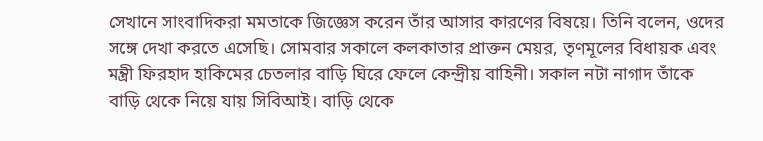সেখানে সাংবাদিকরা মমতাকে জিজ্ঞেস করেন তাঁর আসার কারণের বিষয়ে। তিনি বলেন, ওদের সঙ্গে দেখা করতে এসেছি। সোমবার সকালে কলকাতার প্রাক্তন মেয়র, তৃণমূলের বিধায়ক এবং মন্ত্রী ফিরহাদ হাকিমের চেতলার বাড়ি ঘিরে ফেলে কেন্দ্রীয় বাহিনী। সকাল নটা নাগাদ তাঁকে বাড়ি থেকে নিয়ে যায় সিবিআই। বাড়ি থেকে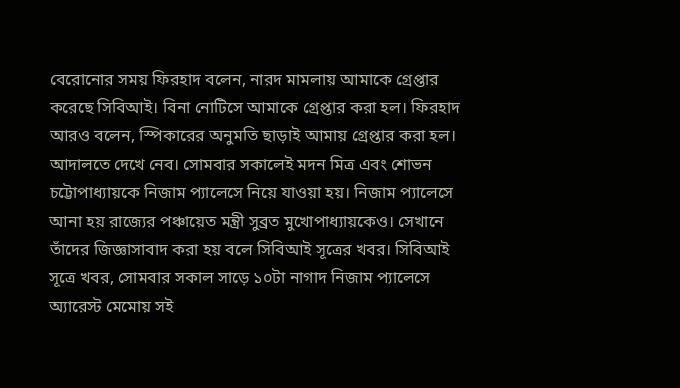বেরোনোর সময় ফিরহাদ বলেন, নারদ মামলায় আমাকে গ্রেপ্তার করেছে সিবিআই। বিনা নোটিসে আমাকে গ্রেপ্তার করা হল। ফিরহাদ আরও বলেন, স্পিকারের অনুমতি ছাড়াই আমায় গ্রেপ্তার করা হল। আদালতে দেখে নেব। সোমবার সকালেই মদন মিত্র এবং শোভন চট্টোপাধ্যায়কে নিজাম প্যালেসে নিয়ে যাওয়া হয়। নিজাম প্যালেসে আনা হয় রাজ্যের পঞ্চায়েত মন্ত্রী সুব্রত মুখোপাধ্যায়কেও। সেখানে তাঁদের জিজ্ঞাসাবাদ করা হয় বলে সিবিআই সূত্রের খবর। সিবিআই সূত্রে খবর, সোমবার সকাল সাড়ে ১০টা নাগাদ নিজাম প্যালেসে অ্যারেস্ট মেমোয় সই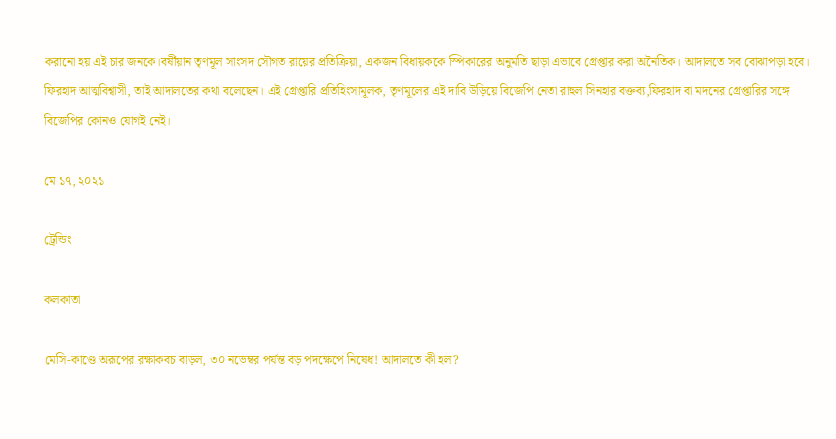করানো হয় এই চার জনকে।বর্ষীয়ান তৃণমূল সাংসদ সৌগত রায়ের প্রতিক্রিয়া, একজন বিধায়ককে স্পিকারের অনুমতি ছাড়া এভাবে গ্রেপ্তার করা অনৈতিক। আদালতে সব বোঝাপড়া হবে। ফিরহাদ আত্মবিশ্বাসী, তাই আদালতের কথা বলেছেন। এই গ্রেপ্তারি প্রতিহিংসামূলক, তৃণমূলের এই দাবি উড়িয়ে বিজেপি নেতা রাহুল সিনহার বক্তব্য,ফিরহাদ বা মদনের গ্রেপ্তারির সঙ্গে বিজেপির কোনও যোগই নেই।

মে ১৭, ২০২১

ট্রেন্ডিং

কলকাতা

মেসি-কাণ্ডে অরূপের রক্ষাকবচ বাড়ল, ৩০ নভেম্বর পর্যন্ত বড় পদক্ষেপে নিষেধ! আদালতে কী হল?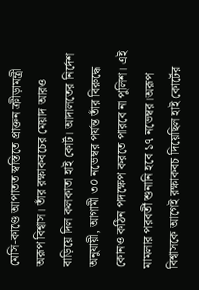মেসি-কাণ্ডে আপাতত স্বস্তিতে প্রাক্তন ক্রীড়ামন্ত্রী অরূপ বিশ্বাস। তাঁর রক্ষাকবচের মেয়াদ আরও বাড়িয়ে দিল কলকাতা হাই কোর্ট। আদালতের নির্দেশ অনুযায়ী, আগামী ৩০ নভেম্বর পর্যন্ত তাঁর বিরুদ্ধে কোনও কঠিন পদক্ষেপ করতে পারবে না পুলিশ। এই মামলার পরবর্তী শুনানি হবে ১৭ নভেম্বর।অরূপ বিশ্বাসকে আগেই রক্ষাকবচ দিয়েছিল হাই কোর্টের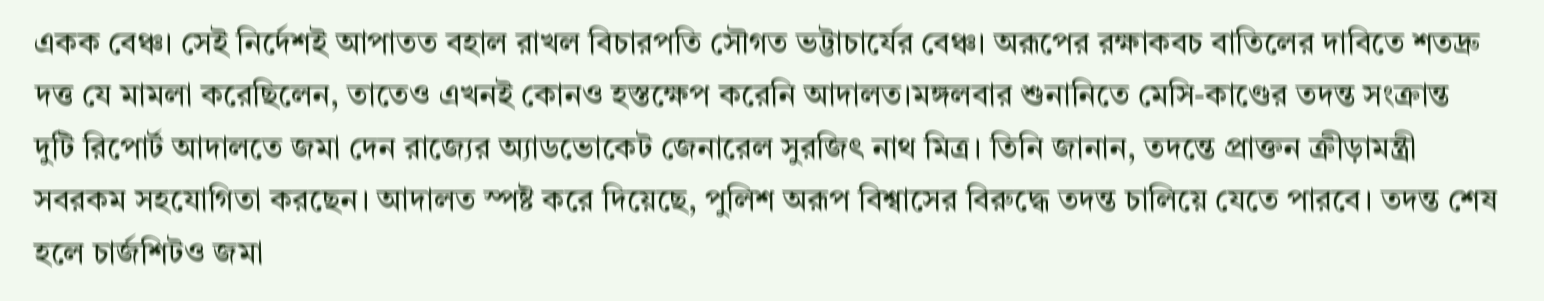একক বেঞ্চ। সেই নির্দেশই আপাতত বহাল রাখল বিচারপতি সৌগত ভট্টাচার্যের বেঞ্চ। অরূপের রক্ষাকবচ বাতিলের দাবিতে শতদ্রু দত্ত যে মামলা করেছিলেন, তাতেও এখনই কোনও হস্তক্ষেপ করেনি আদালত।মঙ্গলবার শুনানিতে মেসি-কাণ্ডের তদন্ত সংক্রান্ত দুটি রিপোর্ট আদালতে জমা দেন রাজ্যের অ্যাডভোকেট জেনারেল সুরজিৎ নাথ মিত্র। তিনি জানান, তদন্তে প্রাক্তন ক্রীড়ামন্ত্রী সবরকম সহযোগিতা করছেন। আদালত স্পষ্ট করে দিয়েছে, পুলিশ অরূপ বিশ্বাসের বিরুদ্ধে তদন্ত চালিয়ে যেতে পারবে। তদন্ত শেষ হলে চার্জশিটও জমা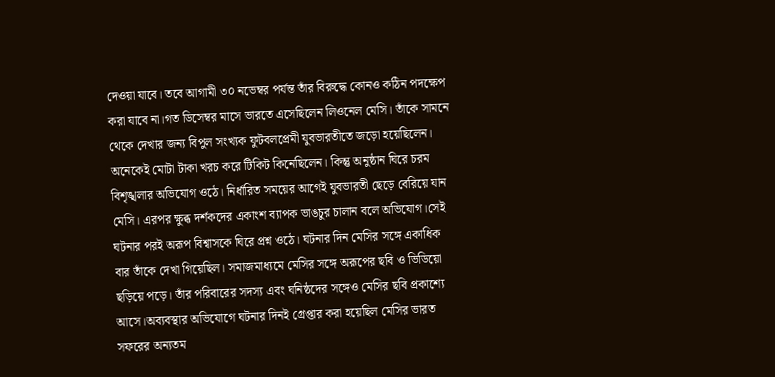দেওয়া যাবে। তবে আগামী ৩০ নভেম্বর পর্যন্ত তাঁর বিরুদ্ধে কোনও কঠিন পদক্ষেপ করা যাবে না।গত ডিসেম্বর মাসে ভারতে এসেছিলেন লিওনেল মেসি। তাঁকে সামনে থেকে দেখার জন্য বিপুল সংখ্যক ফুটবলপ্রেমী যুবভারতীতে জড়ো হয়েছিলেন। অনেকেই মোটা টাকা খরচ করে টিকিট কিনেছিলেন। কিন্তু অনুষ্ঠান ঘিরে চরম বিশৃঙ্খলার অভিযোগ ওঠে। নির্ধারিত সময়ের আগেই যুবভারতী ছেড়ে বেরিয়ে যান মেসি। এরপর ক্ষুব্ধ দর্শকদের একাংশ ব্যাপক ভাঙচুর চালান বলে অভিযোগ।সেই ঘটনার পরই অরূপ বিশ্বাসকে ঘিরে প্রশ্ন ওঠে। ঘটনার দিন মেসির সঙ্গে একাধিক বার তাঁকে দেখা গিয়েছিল। সমাজমাধ্যমে মেসির সঙ্গে অরূপের ছবি ও ভিডিয়ো ছড়িয়ে পড়ে। তাঁর পরিবারের সদস্য এবং ঘনিষ্ঠদের সঙ্গেও মেসির ছবি প্রকাশ্যে আসে।অব্যবস্থার অভিযোগে ঘটনার দিনই গ্রেপ্তার করা হয়েছিল মেসির ভারত সফরের অন্যতম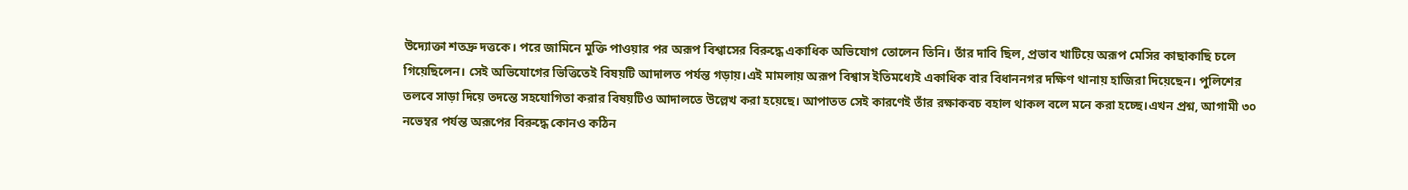উদ্যোক্তা শতদ্রু দত্তকে। পরে জামিনে মুক্তি পাওয়ার পর অরূপ বিশ্বাসের বিরুদ্ধে একাধিক অভিযোগ তোলেন তিনি। তাঁর দাবি ছিল, প্রভাব খাটিয়ে অরূপ মেসির কাছাকাছি চলে গিয়েছিলেন। সেই অভিযোগের ভিত্তিতেই বিষয়টি আদালত পর্যন্ত গড়ায়।এই মামলায় অরূপ বিশ্বাস ইতিমধ্যেই একাধিক বার বিধাননগর দক্ষিণ থানায় হাজিরা দিয়েছেন। পুলিশের তলবে সাড়া দিয়ে তদন্তে সহযোগিতা করার বিষয়টিও আদালতে উল্লেখ করা হয়েছে। আপাতত সেই কারণেই তাঁর রক্ষাকবচ বহাল থাকল বলে মনে করা হচ্ছে।এখন প্রশ্ন, আগামী ৩০ নভেম্বর পর্যন্ত অরূপের বিরুদ্ধে কোনও কঠিন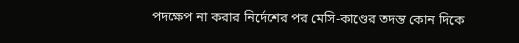পদক্ষেপ না করার নির্দেশের পর মেসি-কাণ্ডের তদন্ত কোন দিকে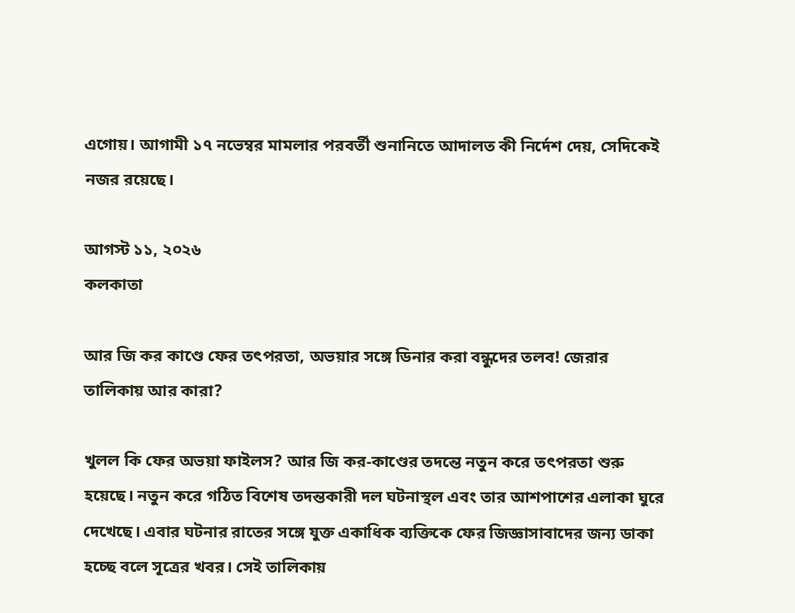এগোয়। আগামী ১৭ নভেম্বর মামলার পরবর্তী শুনানিতে আদালত কী নির্দেশ দেয়, সেদিকেই নজর রয়েছে।

আগস্ট ১১, ২০২৬
কলকাতা

আর জি কর কাণ্ডে ফের তৎপরতা, অভয়ার সঙ্গে ডিনার করা বন্ধুদের তলব! জেরার তালিকায় আর কারা?

খুলল কি ফের অভয়া ফাইলস? আর জি কর-কাণ্ডের তদন্তে নতুন করে তৎপরতা শুরু হয়েছে। নতুন করে গঠিত বিশেষ তদন্তকারী দল ঘটনাস্থল এবং তার আশপাশের এলাকা ঘুরে দেখেছে। এবার ঘটনার রাতের সঙ্গে যুক্ত একাধিক ব্যক্তিকে ফের জিজ্ঞাসাবাদের জন্য ডাকা হচ্ছে বলে সূত্রের খবর। সেই তালিকায়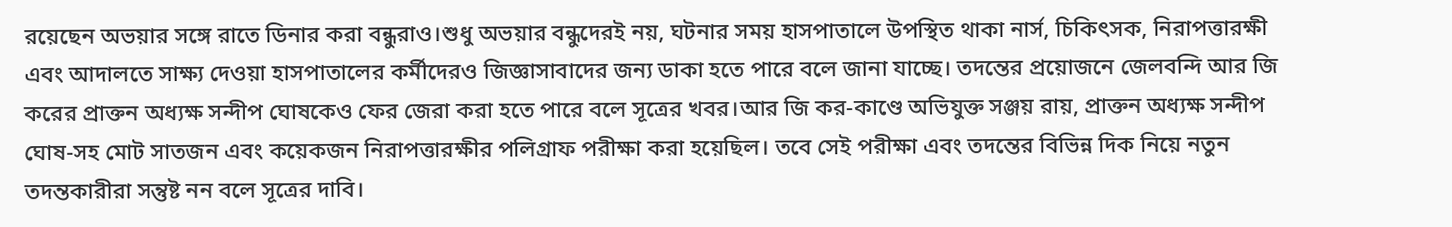রয়েছেন অভয়ার সঙ্গে রাতে ডিনার করা বন্ধুরাও।শুধু অভয়ার বন্ধুদেরই নয়, ঘটনার সময় হাসপাতালে উপস্থিত থাকা নার্স, চিকিৎসক, নিরাপত্তারক্ষী এবং আদালতে সাক্ষ্য দেওয়া হাসপাতালের কর্মীদেরও জিজ্ঞাসাবাদের জন্য ডাকা হতে পারে বলে জানা যাচ্ছে। তদন্তের প্রয়োজনে জেলবন্দি আর জি করের প্রাক্তন অধ্যক্ষ সন্দীপ ঘোষকেও ফের জেরা করা হতে পারে বলে সূত্রের খবর।আর জি কর-কাণ্ডে অভিযুক্ত সঞ্জয় রায়, প্রাক্তন অধ্যক্ষ সন্দীপ ঘোষ-সহ মোট সাতজন এবং কয়েকজন নিরাপত্তারক্ষীর পলিগ্রাফ পরীক্ষা করা হয়েছিল। তবে সেই পরীক্ষা এবং তদন্তের বিভিন্ন দিক নিয়ে নতুন তদন্তকারীরা সন্তুষ্ট নন বলে সূত্রের দাবি।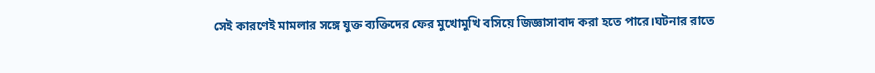সেই কারণেই মামলার সঙ্গে যুক্ত ব্যক্তিদের ফের মুখোমুখি বসিয়ে জিজ্ঞাসাবাদ করা হতে পারে।ঘটনার রাতে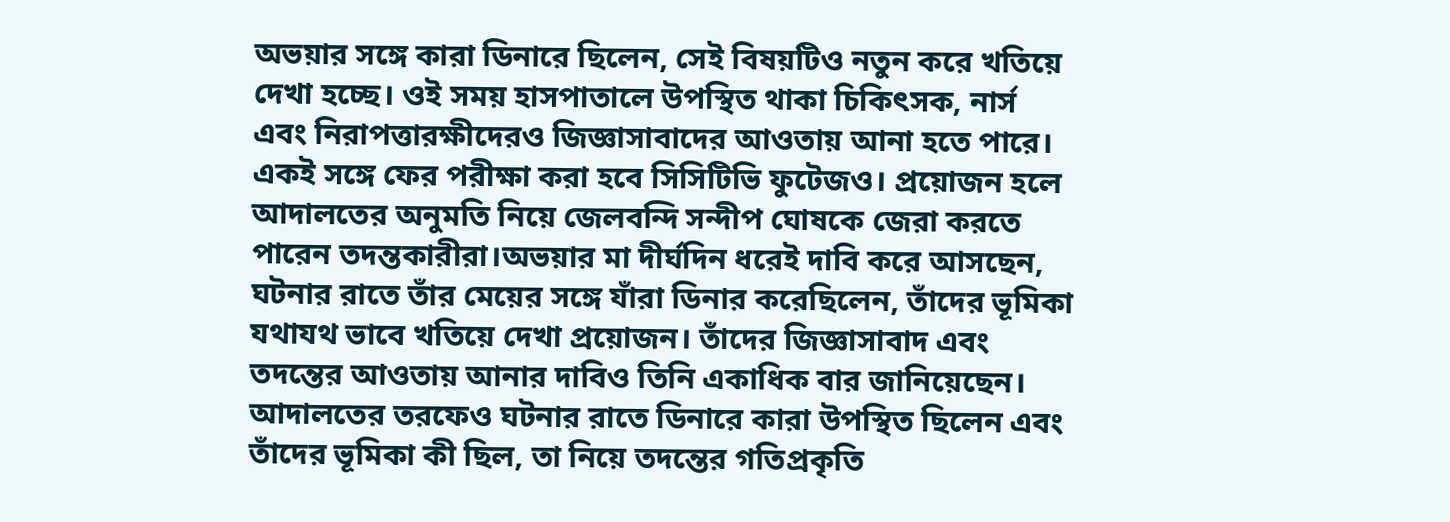অভয়ার সঙ্গে কারা ডিনারে ছিলেন, সেই বিষয়টিও নতুন করে খতিয়ে দেখা হচ্ছে। ওই সময় হাসপাতালে উপস্থিত থাকা চিকিৎসক, নার্স এবং নিরাপত্তারক্ষীদেরও জিজ্ঞাসাবাদের আওতায় আনা হতে পারে। একই সঙ্গে ফের পরীক্ষা করা হবে সিসিটিভি ফুটেজও। প্রয়োজন হলে আদালতের অনুমতি নিয়ে জেলবন্দি সন্দীপ ঘোষকে জেরা করতে পারেন তদন্তকারীরা।অভয়ার মা দীর্ঘদিন ধরেই দাবি করে আসছেন, ঘটনার রাতে তাঁর মেয়ের সঙ্গে যাঁরা ডিনার করেছিলেন, তাঁদের ভূমিকা যথাযথ ভাবে খতিয়ে দেখা প্রয়োজন। তাঁদের জিজ্ঞাসাবাদ এবং তদন্তের আওতায় আনার দাবিও তিনি একাধিক বার জানিয়েছেন। আদালতের তরফেও ঘটনার রাতে ডিনারে কারা উপস্থিত ছিলেন এবং তাঁদের ভূমিকা কী ছিল, তা নিয়ে তদন্তের গতিপ্রকৃতি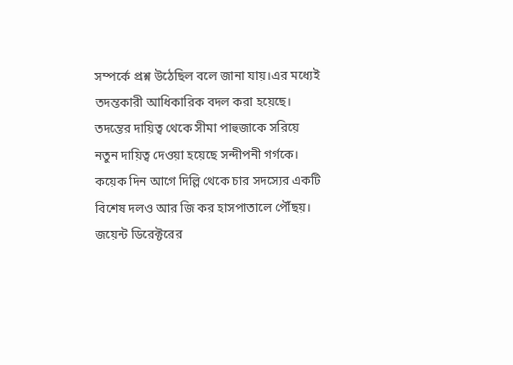সম্পর্কে প্রশ্ন উঠেছিল বলে জানা যায়।এর মধ্যেই তদন্তকারী আধিকারিক বদল করা হয়েছে। তদন্তের দায়িত্ব থেকে সীমা পাহুজাকে সরিয়ে নতুন দায়িত্ব দেওয়া হয়েছে সন্দীপনী গর্গকে। কয়েক দিন আগে দিল্লি থেকে চার সদস্যের একটি বিশেষ দলও আর জি কর হাসপাতালে পৌঁছয়। জয়েন্ট ডিরেক্টরের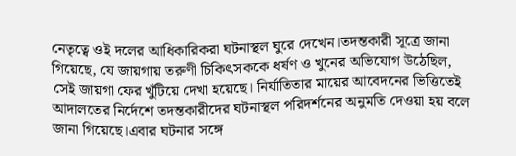নেতৃত্বে ওই দলের আধিকারিকরা ঘটনাস্থল ঘুরে দেখেন।তদন্তকারী সূত্রে জানা গিয়েছে, যে জায়গায় তরুণী চিকিৎসককে ধর্ষণ ও খুনের অভিযোগ উঠেছিল, সেই জায়গা ফের খুঁটিয়ে দেখা হয়েছে। নির্যাতিতার মায়ের আবেদনের ভিত্তিতেই আদালতের নির্দেশে তদন্তকারীদের ঘটনাস্থল পরিদর্শনের অনুমতি দেওয়া হয় বলে জানা গিয়েছে।এবার ঘটনার সঙ্গে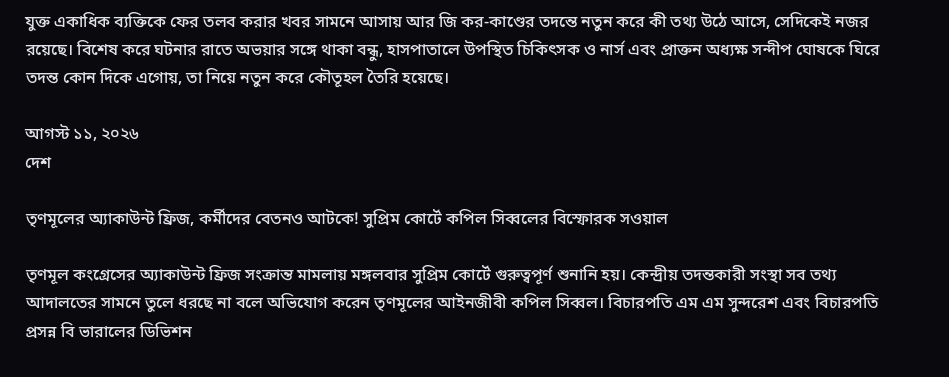যুক্ত একাধিক ব্যক্তিকে ফের তলব করার খবর সামনে আসায় আর জি কর-কাণ্ডের তদন্তে নতুন করে কী তথ্য উঠে আসে, সেদিকেই নজর রয়েছে। বিশেষ করে ঘটনার রাতে অভয়ার সঙ্গে থাকা বন্ধু, হাসপাতালে উপস্থিত চিকিৎসক ও নার্স এবং প্রাক্তন অধ্যক্ষ সন্দীপ ঘোষকে ঘিরে তদন্ত কোন দিকে এগোয়, তা নিয়ে নতুন করে কৌতূহল তৈরি হয়েছে।

আগস্ট ১১, ২০২৬
দেশ

তৃণমূলের অ্যাকাউন্ট ফ্রিজ, কর্মীদের বেতনও আটকে! সুপ্রিম কোর্টে কপিল সিব্বলের বিস্ফোরক সওয়াল

তৃণমূল কংগ্রেসের অ্যাকাউন্ট ফ্রিজ সংক্রান্ত মামলায় মঙ্গলবার সুপ্রিম কোর্টে গুরুত্বপূর্ণ শুনানি হয়। কেন্দ্রীয় তদন্তকারী সংস্থা সব তথ্য আদালতের সামনে তুলে ধরছে না বলে অভিযোগ করেন তৃণমূলের আইনজীবী কপিল সিব্বল। বিচারপতি এম এম সুন্দরেশ এবং বিচারপতি প্রসন্ন বি ভারালের ডিভিশন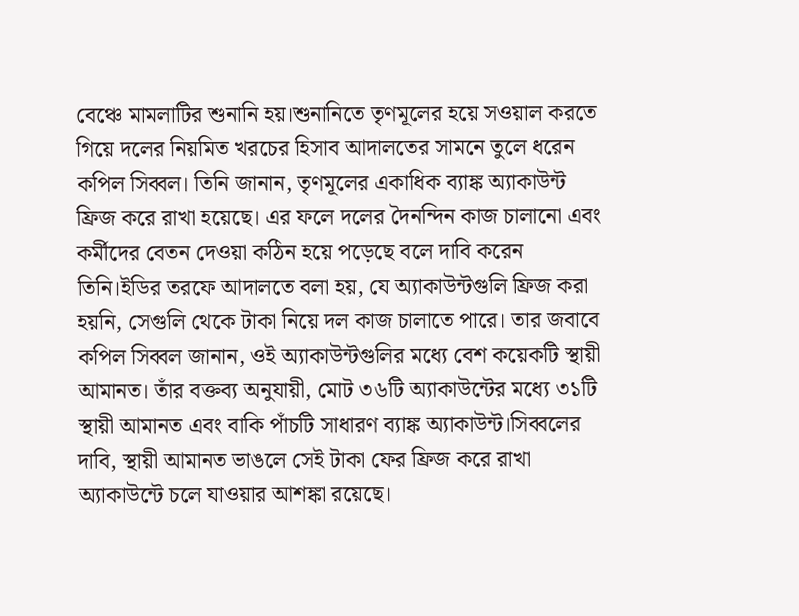বেঞ্চে মামলাটির শুনানি হয়।শুনানিতে তৃণমূলের হয়ে সওয়াল করতে গিয়ে দলের নিয়মিত খরচের হিসাব আদালতের সামনে তুলে ধরেন কপিল সিব্বল। তিনি জানান, তৃণমূলের একাধিক ব্যাঙ্ক অ্যাকাউন্ট ফ্রিজ করে রাখা হয়েছে। এর ফলে দলের দৈনন্দিন কাজ চালানো এবং কর্মীদের বেতন দেওয়া কঠিন হয়ে পড়েছে বলে দাবি করেন তিনি।ইডির তরফে আদালতে বলা হয়, যে অ্যাকাউন্টগুলি ফ্রিজ করা হয়নি, সেগুলি থেকে টাকা নিয়ে দল কাজ চালাতে পারে। তার জবাবে কপিল সিব্বল জানান, ওই অ্যাকাউন্টগুলির মধ্যে বেশ কয়েকটি স্থায়ী আমানত। তাঁর বক্তব্য অনুযায়ী, মোট ৩৬টি অ্যাকাউন্টের মধ্যে ৩১টি স্থায়ী আমানত এবং বাকি পাঁচটি সাধারণ ব্যাঙ্ক অ্যাকাউন্ট।সিব্বলের দাবি, স্থায়ী আমানত ভাঙলে সেই টাকা ফের ফ্রিজ করে রাখা অ্যাকাউন্টে চলে যাওয়ার আশঙ্কা রয়েছে।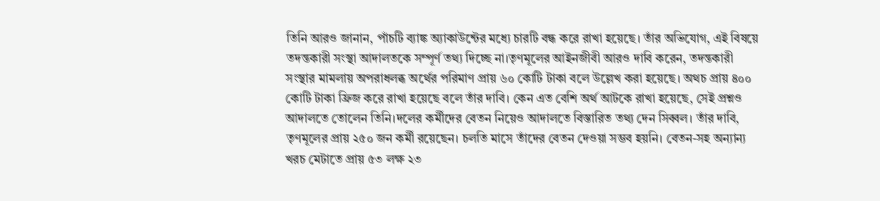তিনি আরও জানান, পাঁচটি ব্যাঙ্ক অ্যাকাউন্টের মধ্যে চারটি বন্ধ করে রাখা হয়েছে। তাঁর অভিযোগ, এই বিষয়ে তদন্তকারী সংস্থা আদালতকে সম্পূর্ণ তথ্য দিচ্ছে না।তৃণমূলের আইনজীবী আরও দাবি করেন, তদন্তকারী সংস্থার মামলায় অপরাধলব্ধ অর্থের পরিমাণ প্রায় ৬০ কোটি টাকা বলে উল্লেখ করা হয়েছে। অথচ প্রায় ৪০০ কোটি টাকা ফ্রিজ করে রাখা হয়েছে বলে তাঁর দাবি। কেন এত বেশি অর্থ আটকে রাখা হয়েছে, সেই প্রশ্নও আদালতে তোলেন তিনি।দলের কর্মীদের বেতন নিয়েও আদালতে বিস্তারিত তথ্য দেন সিব্বল। তাঁর দাবি, তৃণমূলের প্রায় ২৫০ জন কর্মী রয়েছেন। চলতি মাসে তাঁদের বেতন দেওয়া সম্ভব হয়নি। বেতন-সহ অন্যান্য খরচ মেটাতে প্রায় ৫৩ লক্ষ ২৩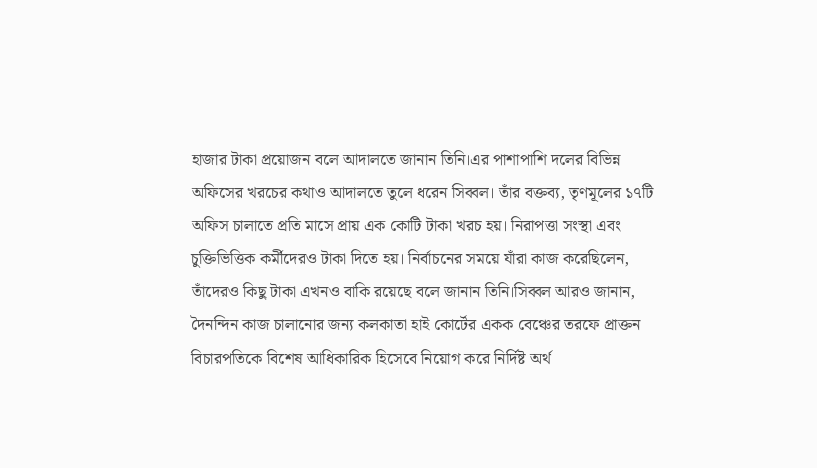হাজার টাকা প্রয়োজন বলে আদালতে জানান তিনি।এর পাশাপাশি দলের বিভিন্ন অফিসের খরচের কথাও আদালতে তুলে ধরেন সিব্বল। তাঁর বক্তব্য, তৃণমূলের ১৭টি অফিস চালাতে প্রতি মাসে প্রায় এক কোটি টাকা খরচ হয়। নিরাপত্তা সংস্থা এবং চুক্তিভিত্তিক কর্মীদেরও টাকা দিতে হয়। নির্বাচনের সময়ে যাঁরা কাজ করেছিলেন, তাঁদেরও কিছু টাকা এখনও বাকি রয়েছে বলে জানান তিনি।সিব্বল আরও জানান, দৈনন্দিন কাজ চালানোর জন্য কলকাতা হাই কোর্টের একক বেঞ্চের তরফে প্রাক্তন বিচারপতিকে বিশেষ আধিকারিক হিসেবে নিয়োগ করে নির্দিষ্ট অর্থ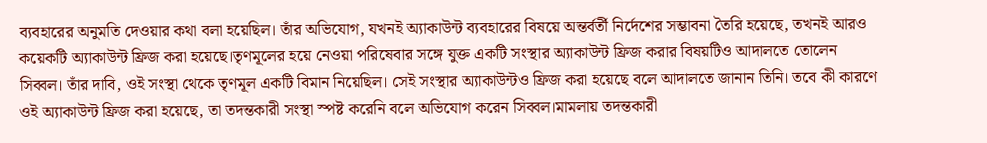ব্যবহারের অনুমতি দেওয়ার কথা বলা হয়েছিল। তাঁর অভিযোগ, যখনই অ্যাকাউন্ট ব্যবহারের বিষয়ে অন্তর্বর্তী নির্দেশের সম্ভাবনা তৈরি হয়েছে, তখনই আরও কয়েকটি অ্যাকাউন্ট ফ্রিজ করা হয়েছে।তৃণমূলের হয়ে নেওয়া পরিষেবার সঙ্গে যুক্ত একটি সংস্থার অ্যাকাউন্ট ফ্রিজ করার বিষয়টিও আদালতে তোলেন সিব্বল। তাঁর দাবি, ওই সংস্থা থেকে তৃণমূল একটি বিমান নিয়েছিল। সেই সংস্থার অ্যাকাউন্টও ফ্রিজ করা হয়েছে বলে আদালতে জানান তিনি। তবে কী কারণে ওই অ্যাকাউন্ট ফ্রিজ করা হয়েছে, তা তদন্তকারী সংস্থা স্পষ্ট করেনি বলে অভিযোগ করেন সিব্বল।মামলায় তদন্তকারী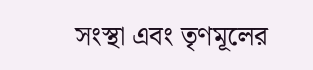সংস্থা এবং তৃণমূলের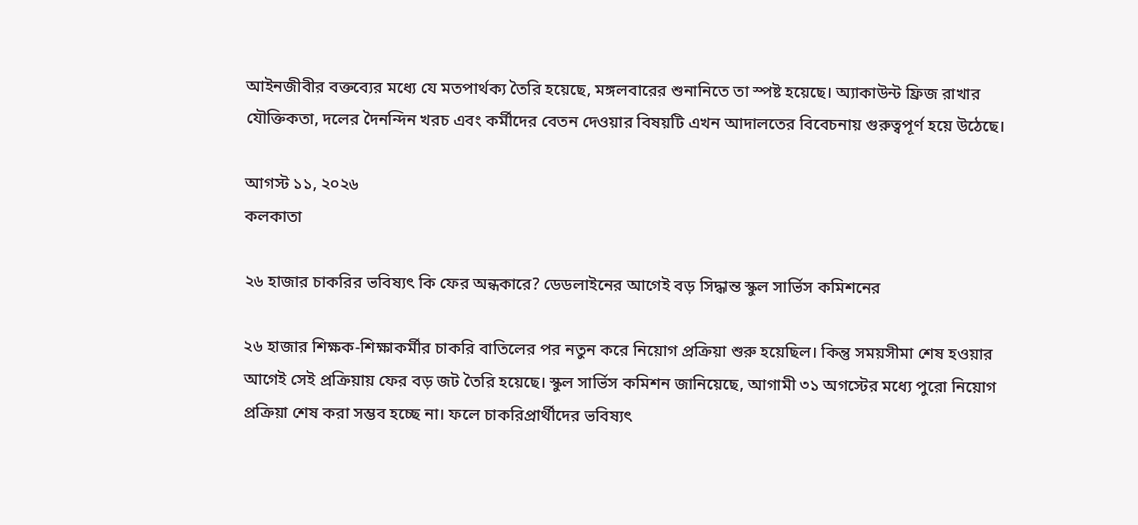আইনজীবীর বক্তব্যের মধ্যে যে মতপার্থক্য তৈরি হয়েছে, মঙ্গলবারের শুনানিতে তা স্পষ্ট হয়েছে। অ্যাকাউন্ট ফ্রিজ রাখার যৌক্তিকতা, দলের দৈনন্দিন খরচ এবং কর্মীদের বেতন দেওয়ার বিষয়টি এখন আদালতের বিবেচনায় গুরুত্বপূর্ণ হয়ে উঠেছে।

আগস্ট ১১, ২০২৬
কলকাতা

২৬ হাজার চাকরির ভবিষ্যৎ কি ফের অন্ধকারে? ডেডলাইনের আগেই বড় সিদ্ধান্ত স্কুল সার্ভিস কমিশনের

২৬ হাজার শিক্ষক-শিক্ষাকর্মীর চাকরি বাতিলের পর নতুন করে নিয়োগ প্রক্রিয়া শুরু হয়েছিল। কিন্তু সময়সীমা শেষ হওয়ার আগেই সেই প্রক্রিয়ায় ফের বড় জট তৈরি হয়েছে। স্কুল সার্ভিস কমিশন জানিয়েছে, আগামী ৩১ অগস্টের মধ্যে পুরো নিয়োগ প্রক্রিয়া শেষ করা সম্ভব হচ্ছে না। ফলে চাকরিপ্রার্থীদের ভবিষ্যৎ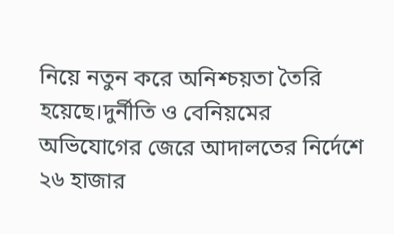নিয়ে নতুন করে অনিশ্চয়তা তৈরি হয়েছে।দুর্নীতি ও বেনিয়মের অভিযোগের জেরে আদালতের নির্দেশে ২৬ হাজার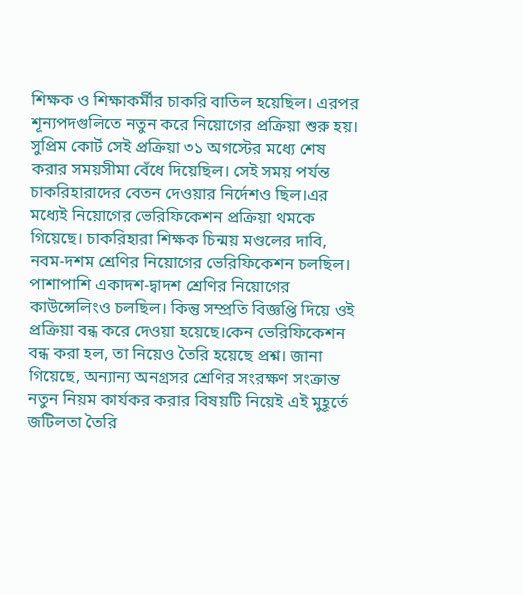শিক্ষক ও শিক্ষাকর্মীর চাকরি বাতিল হয়েছিল। এরপর শূন্যপদগুলিতে নতুন করে নিয়োগের প্রক্রিয়া শুরু হয়। সুপ্রিম কোর্ট সেই প্রক্রিয়া ৩১ অগস্টের মধ্যে শেষ করার সময়সীমা বেঁধে দিয়েছিল। সেই সময় পর্যন্ত চাকরিহারাদের বেতন দেওয়ার নির্দেশও ছিল।এর মধ্যেই নিয়োগের ভেরিফিকেশন প্রক্রিয়া থমকে গিয়েছে। চাকরিহারা শিক্ষক চিন্ময় মণ্ডলের দাবি, নবম-দশম শ্রেণির নিয়োগের ভেরিফিকেশন চলছিল। পাশাপাশি একাদশ-দ্বাদশ শ্রেণির নিয়োগের কাউন্সেলিংও চলছিল। কিন্তু সম্প্রতি বিজ্ঞপ্তি দিয়ে ওই প্রক্রিয়া বন্ধ করে দেওয়া হয়েছে।কেন ভেরিফিকেশন বন্ধ করা হল, তা নিয়েও তৈরি হয়েছে প্রশ্ন। জানা গিয়েছে, অন্যান্য অনগ্রসর শ্রেণির সংরক্ষণ সংক্রান্ত নতুন নিয়ম কার্যকর করার বিষয়টি নিয়েই এই মুহূর্তে জটিলতা তৈরি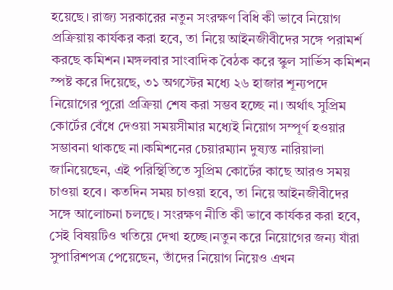হয়েছে। রাজ্য সরকারের নতুন সংরক্ষণ বিধি কী ভাবে নিয়োগ প্রক্রিয়ায় কার্যকর করা হবে, তা নিয়ে আইনজীবীদের সঙ্গে পরামর্শ করছে কমিশন।মঙ্গলবার সাংবাদিক বৈঠক করে স্কুল সার্ভিস কমিশন স্পষ্ট করে দিয়েছে, ৩১ অগস্টের মধ্যে ২৬ হাজার শূন্যপদে নিয়োগের পুরো প্রক্রিয়া শেষ করা সম্ভব হচ্ছে না। অর্থাৎ সুপ্রিম কোর্টের বেঁধে দেওয়া সময়সীমার মধ্যেই নিয়োগ সম্পূর্ণ হওয়ার সম্ভাবনা থাকছে না।কমিশনের চেয়ারম্যান দুষ্যন্ত নারিয়ালা জানিয়েছেন, এই পরিস্থিতিতে সুপ্রিম কোর্টের কাছে আরও সময় চাওয়া হবে। কতদিন সময় চাওয়া হবে, তা নিয়ে আইনজীবীদের সঙ্গে আলোচনা চলছে। সংরক্ষণ নীতি কী ভাবে কার্যকর করা হবে, সেই বিষয়টিও খতিয়ে দেখা হচ্ছে।নতুন করে নিয়োগের জন্য যাঁরা সুপারিশপত্র পেয়েছেন, তাঁদের নিয়োগ নিয়েও এখন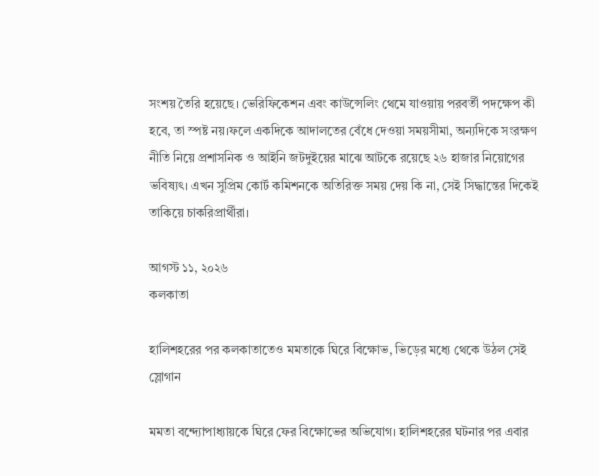সংশয় তৈরি হয়েছে। ভেরিফিকেশন এবং কাউন্সেলিং থেমে যাওয়ায় পরবর্তী পদক্ষেপ কী হবে, তা স্পষ্ট নয়।ফলে একদিকে আদালতের বেঁধে দেওয়া সময়সীমা, অন্যদিকে সংরক্ষণ নীতি নিয়ে প্রশাসনিক ও আইনি জটদুইয়ের মাঝে আটকে রয়েছে ২৬ হাজার নিয়োগের ভবিষ্যৎ। এখন সুপ্রিম কোর্ট কমিশনকে অতিরিক্ত সময় দেয় কি না, সেই সিদ্ধান্তের দিকেই তাকিয়ে চাকরিপ্রার্থীরা।

আগস্ট ১১, ২০২৬
কলকাতা

হালিশহরের পর কলকাতাতেও মমতাকে ঘিরে বিক্ষোভ, ভিড়ের মধ্যে থেকে উঠল সেই স্লোগান

মমতা বন্দ্যোপাধ্যায়কে ঘিরে ফের বিক্ষোভের অভিযোগ। হালিশহরের ঘটনার পর এবার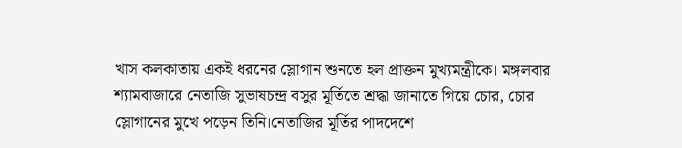খাস কলকাতায় একই ধরনের স্লোগান শুনতে হল প্রাক্তন মুখ্যমন্ত্রীকে। মঙ্গলবার শ্যামবাজারে নেতাজি সুভাষচন্দ্র বসুর মূর্তিতে শ্রদ্ধা জানাতে গিয়ে চোর, চোর স্লোগানের মুখে পড়েন তিনি।নেতাজির মূর্তির পাদদেশে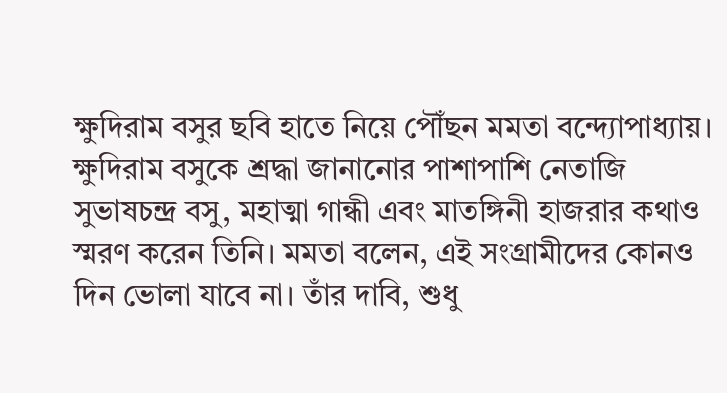ক্ষুদিরাম বসুর ছবি হাতে নিয়ে পৌঁছন মমতা বন্দ্যোপাধ্যায়। ক্ষুদিরাম বসুকে শ্রদ্ধা জানানোর পাশাপাশি নেতাজি সুভাষচন্দ্র বসু, মহাত্মা গান্ধী এবং মাতঙ্গিনী হাজরার কথাও স্মরণ করেন তিনি। মমতা বলেন, এই সংগ্রামীদের কোনও দিন ভোলা যাবে না। তাঁর দাবি, শুধু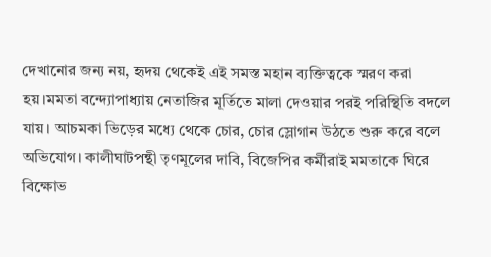দেখানোর জন্য নয়, হৃদয় থেকেই এই সমস্ত মহান ব্যক্তিত্বকে স্মরণ করা হয়।মমতা বন্দ্যোপাধ্যায় নেতাজির মূর্তিতে মালা দেওয়ার পরই পরিস্থিতি বদলে যায়। আচমকা ভিড়ের মধ্যে থেকে চোর, চোর স্লোগান উঠতে শুরু করে বলে অভিযোগ। কালীঘাটপন্থী তৃণমূলের দাবি, বিজেপির কর্মীরাই মমতাকে ঘিরে বিক্ষোভ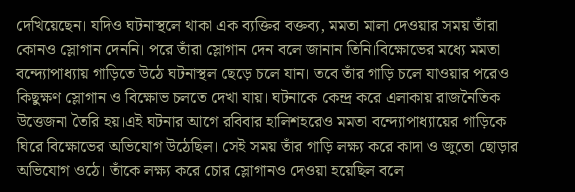দেখিয়েছেন। যদিও ঘটনাস্থলে থাকা এক ব্যক্তির বক্তব্য, মমতা মালা দেওয়ার সময় তাঁরা কোনও স্লোগান দেননি। পরে তাঁরা স্লোগান দেন বলে জানান তিনি।বিক্ষোভের মধ্যে মমতা বন্দ্যোপাধ্যায় গাড়িতে উঠে ঘটনাস্থল ছেড়ে চলে যান। তবে তাঁর গাড়ি চলে যাওয়ার পরেও কিছুক্ষণ স্লোগান ও বিক্ষোভ চলতে দেখা যায়। ঘটনাকে কেন্দ্র করে এলাকায় রাজনৈতিক উত্তেজনা তৈরি হয়।এই ঘটনার আগে রবিবার হালিশহরেও মমতা বন্দ্যোপাধ্যায়ের গাড়িকে ঘিরে বিক্ষোভের অভিযোগ উঠেছিল। সেই সময় তাঁর গাড়ি লক্ষ্য করে কাদা ও জুতো ছোড়ার অভিযোগ ওঠে। তাঁকে লক্ষ্য করে চোর স্লোগানও দেওয়া হয়েছিল বলে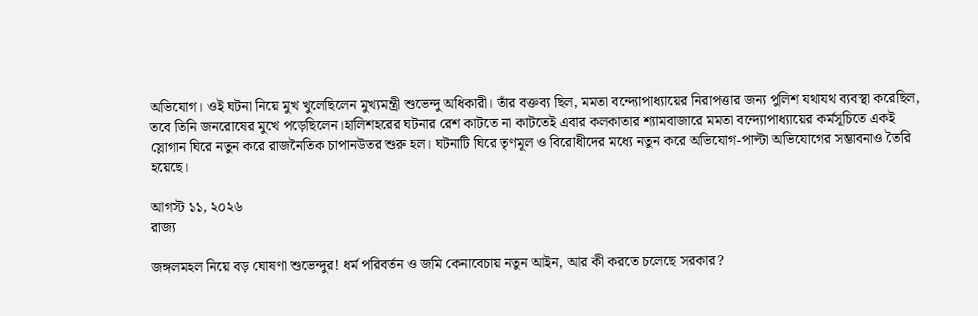অভিযোগ। ওই ঘটনা নিয়ে মুখ খুলেছিলেন মুখ্যমন্ত্রী শুভেন্দু অধিকারী। তাঁর বক্তব্য ছিল, মমতা বন্দ্যোপাধ্যায়ের নিরাপত্তার জন্য পুলিশ যথাযথ ব্যবস্থা করেছিল, তবে তিনি জনরোষের মুখে পড়েছিলেন।হালিশহরের ঘটনার রেশ কাটতে না কাটতেই এবার কলকাতার শ্যামবাজারে মমতা বন্দ্যোপাধ্যায়ের কর্মসূচিতে একই স্লোগান ঘিরে নতুন করে রাজনৈতিক চাপানউতর শুরু হল। ঘটনাটি ঘিরে তৃণমূল ও বিরোধীদের মধ্যে নতুন করে অভিযোগ-পাল্টা অভিযোগের সম্ভাবনাও তৈরি হয়েছে।

আগস্ট ১১, ২০২৬
রাজ্য

জঙ্গলমহল নিয়ে বড় ঘোষণা শুভেন্দুর! ধর্ম পরিবর্তন ও জমি কেনাবেচায় নতুন আইন, আর কী করতে চলেছে সরকার?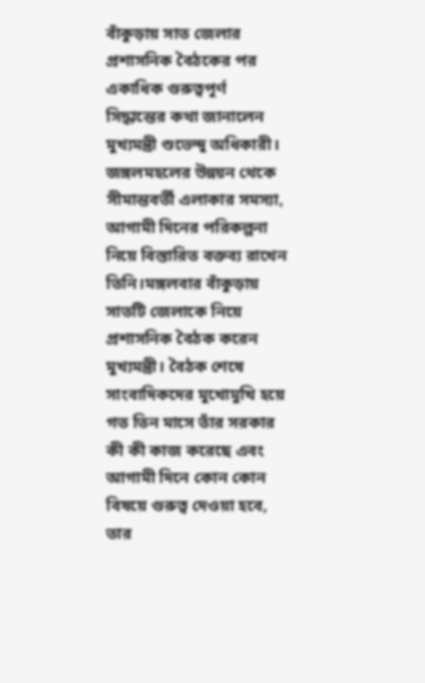বাঁকুড়ায় সাত জেলার প্রশাসনিক বৈঠকের পর একাধিক গুরুত্বপূর্ণ সিদ্ধান্তের কথা জানালেন মুখ্যমন্ত্রী শুভেন্দু অধিকারী। জঙ্গলমহলের উন্নয়ন থেকে সীমান্তবর্তী এলাকার সমস্যা, আগামী দিনের পরিকল্পনা নিয়ে বিস্তারিত বক্তব্য রাখেন তিনি।মঙ্গলবার বাঁকুড়ায় সাতটি জেলাকে নিয়ে প্রশাসনিক বৈঠক করেন মুখ্যমন্ত্রী। বৈঠক শেষে সাংবাদিকদের মুখোমুখি হয়ে গত তিন মাসে তাঁর সরকার কী কী কাজ করেছে এবং আগামী দিনে কোন কোন বিষয়ে গুরুত্ব দেওয়া হবে, তার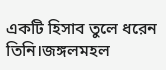একটি হিসাব তুলে ধরেন তিনি।জঙ্গলমহল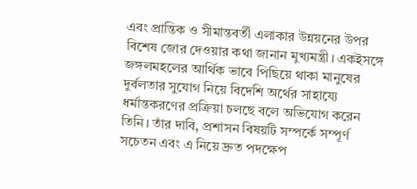এবং প্রান্তিক ও সীমান্তবর্তী এলাকার উন্নয়নের উপর বিশেষ জোর দেওয়ার কথা জানান মুখ্যমন্ত্রী। একইসঙ্গে জঙ্গলমহলের আর্থিক ভাবে পিছিয়ে থাকা মানুষের দুর্বলতার সুযোগ নিয়ে বিদেশি অর্থের সাহায্যে ধর্মান্তকরণের প্রক্রিয়া চলছে বলে অভিযোগ করেন তিনি। তাঁর দাবি, প্রশাসন বিষয়টি সম্পর্কে সম্পূর্ণ সচেতন এবং এ নিয়ে দ্রুত পদক্ষেপ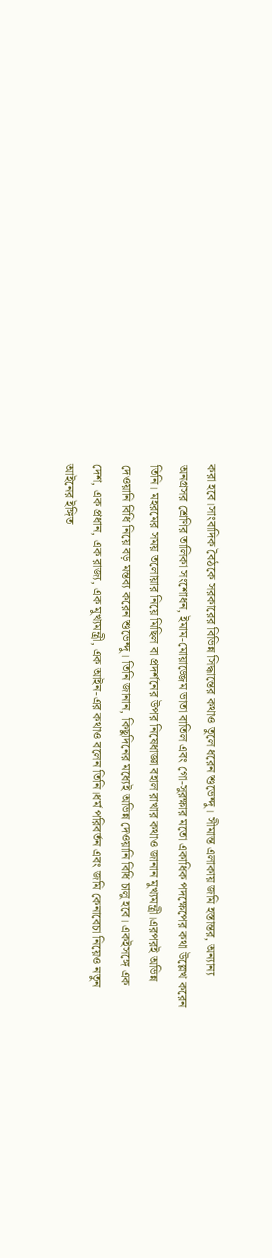করা হবে।সাংবাদিক বৈঠকে সরকারের বিভিন্ন সিদ্ধান্তের কথাও তুলে ধরেন শুভেন্দু। সীমান্ত এলাকায় জমি হস্তান্তর, অন্যান্য অনগ্রসর শ্রেণির তালিকা সংশোধন, ইমাম-মোয়াজ্জেম ভাতা বাতিল এবং গো-সুরক্ষার মতো একাধিক পদক্ষেপের কথা উল্লেখ করেন তিনি। মহরমের সময় তলোয়ার নিয়ে মিছিল বা প্রদর্শনের উপর নিষেধাজ্ঞা বহাল রাখার কথাও জানান মুখ্যমন্ত্রী।এরপরই অভিন্ন দেওয়ানি বিধি নিয়ে বড় মন্তব্য করেন শুভেন্দু। তিনি জানান, কিছুদিনের মধ্যেই অভিন্ন দেওয়ানি বিধি চালু হবে। একইসঙ্গে এক দেশ, এক প্রধান, এক রাজ্য, এক মুখ্যমন্ত্রী, এক আইন-এর কথাও বলেন তিনি।ধর্ম পরিবর্তন এবং জমি কেনাবেচা নিয়েও নতুন আইনের ইঙ্গিত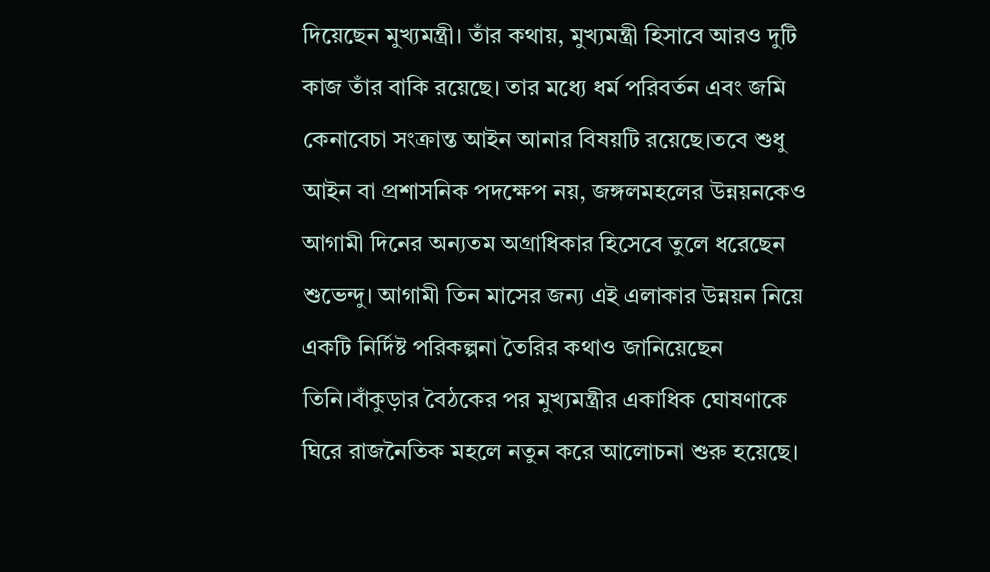দিয়েছেন মুখ্যমন্ত্রী। তাঁর কথায়, মুখ্যমন্ত্রী হিসাবে আরও দুটি কাজ তাঁর বাকি রয়েছে। তার মধ্যে ধর্ম পরিবর্তন এবং জমি কেনাবেচা সংক্রান্ত আইন আনার বিষয়টি রয়েছে।তবে শুধু আইন বা প্রশাসনিক পদক্ষেপ নয়, জঙ্গলমহলের উন্নয়নকেও আগামী দিনের অন্যতম অগ্রাধিকার হিসেবে তুলে ধরেছেন শুভেন্দু। আগামী তিন মাসের জন্য এই এলাকার উন্নয়ন নিয়ে একটি নির্দিষ্ট পরিকল্পনা তৈরির কথাও জানিয়েছেন তিনি।বাঁকুড়ার বৈঠকের পর মুখ্যমন্ত্রীর একাধিক ঘোষণাকে ঘিরে রাজনৈতিক মহলে নতুন করে আলোচনা শুরু হয়েছে।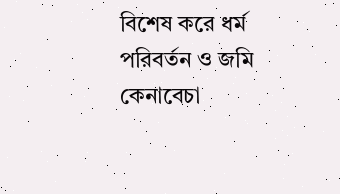বিশেষ করে ধর্ম পরিবর্তন ও জমি কেনাবেচা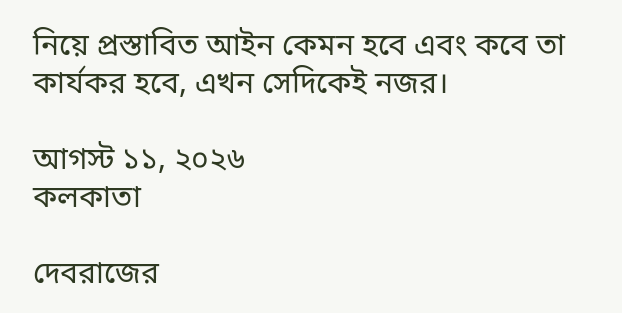নিয়ে প্রস্তাবিত আইন কেমন হবে এবং কবে তা কার্যকর হবে, এখন সেদিকেই নজর।

আগস্ট ১১, ২০২৬
কলকাতা

দেবরাজের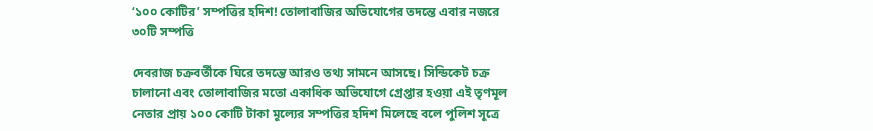‘১০০ কোটির’ সম্পত্তির হদিশ! তোলাবাজির অভিযোগের তদন্তে এবার নজরে ৩০টি সম্পত্তি

দেবরাজ চক্রবর্তীকে ঘিরে তদন্তে আরও তথ্য সামনে আসছে। সিন্ডিকেট চক্র চালানো এবং তোলাবাজির মতো একাধিক অভিযোগে গ্রেপ্তার হওয়া এই তৃণমূল নেতার প্রায় ১০০ কোটি টাকা মূল্যের সম্পত্তির হদিশ মিলেছে বলে পুলিশ সূত্রে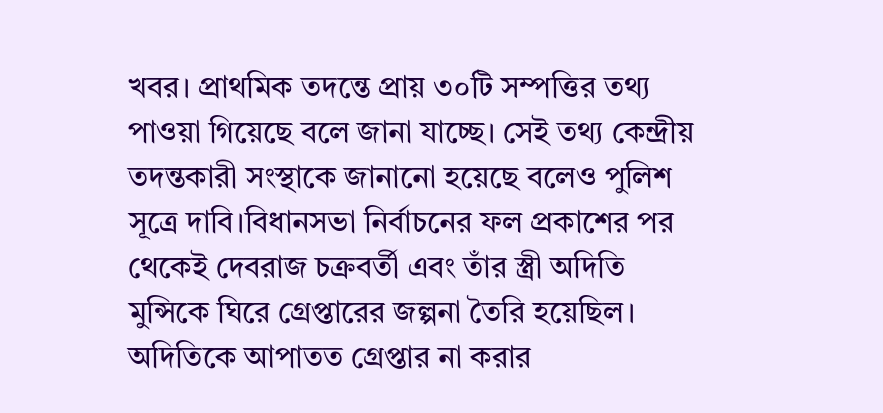খবর। প্রাথমিক তদন্তে প্রায় ৩০টি সম্পত্তির তথ্য পাওয়া গিয়েছে বলে জানা যাচ্ছে। সেই তথ্য কেন্দ্রীয় তদন্তকারী সংস্থাকে জানানো হয়েছে বলেও পুলিশ সূত্রে দাবি।বিধানসভা নির্বাচনের ফল প্রকাশের পর থেকেই দেবরাজ চক্রবর্তী এবং তাঁর স্ত্রী অদিতি মুন্সিকে ঘিরে গ্রেপ্তারের জল্পনা তৈরি হয়েছিল। অদিতিকে আপাতত গ্রেপ্তার না করার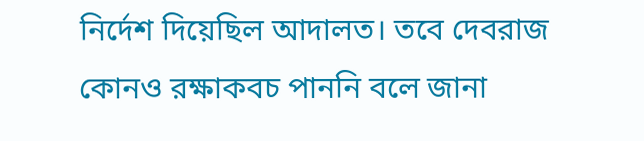নির্দেশ দিয়েছিল আদালত। তবে দেবরাজ কোনও রক্ষাকবচ পাননি বলে জানা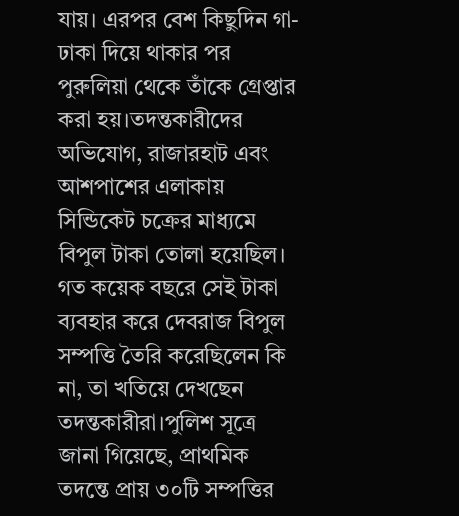যায়। এরপর বেশ কিছুদিন গা-ঢাকা দিয়ে থাকার পর পুরুলিয়া থেকে তাঁকে গ্রেপ্তার করা হয়।তদন্তকারীদের অভিযোগ, রাজারহাট এবং আশপাশের এলাকায় সিন্ডিকেট চক্রের মাধ্যমে বিপুল টাকা তোলা হয়েছিল। গত কয়েক বছরে সেই টাকা ব্যবহার করে দেবরাজ বিপুল সম্পত্তি তৈরি করেছিলেন কি না, তা খতিয়ে দেখছেন তদন্তকারীরা।পুলিশ সূত্রে জানা গিয়েছে, প্রাথমিক তদন্তে প্রায় ৩০টি সম্পত্তির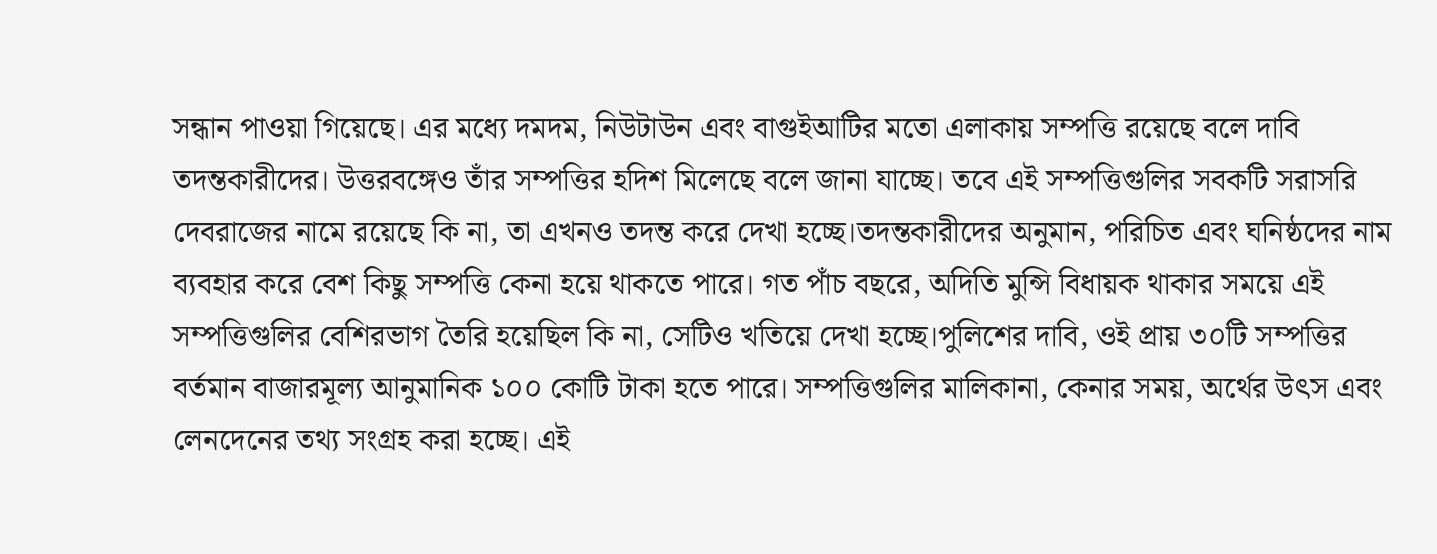সন্ধান পাওয়া গিয়েছে। এর মধ্যে দমদম, নিউটাউন এবং বাগুইআটির মতো এলাকায় সম্পত্তি রয়েছে বলে দাবি তদন্তকারীদের। উত্তরবঙ্গেও তাঁর সম্পত্তির হদিশ মিলেছে বলে জানা যাচ্ছে। তবে এই সম্পত্তিগুলির সবকটি সরাসরি দেবরাজের নামে রয়েছে কি না, তা এখনও তদন্ত করে দেখা হচ্ছে।তদন্তকারীদের অনুমান, পরিচিত এবং ঘনিষ্ঠদের নাম ব্যবহার করে বেশ কিছু সম্পত্তি কেনা হয়ে থাকতে পারে। গত পাঁচ বছরে, অদিতি মুন্সি বিধায়ক থাকার সময়ে এই সম্পত্তিগুলির বেশিরভাগ তৈরি হয়েছিল কি না, সেটিও খতিয়ে দেখা হচ্ছে।পুলিশের দাবি, ওই প্রায় ৩০টি সম্পত্তির বর্তমান বাজারমূল্য আনুমানিক ১০০ কোটি টাকা হতে পারে। সম্পত্তিগুলির মালিকানা, কেনার সময়, অর্থের উৎস এবং লেনদেনের তথ্য সংগ্রহ করা হচ্ছে। এই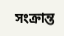সংক্রান্ত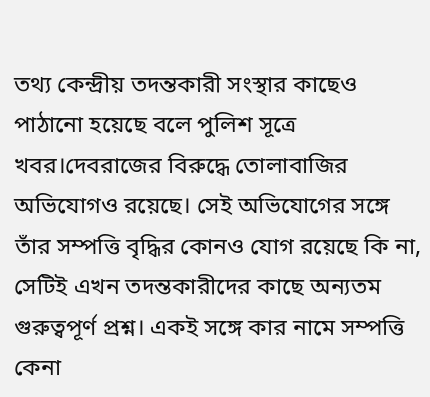তথ্য কেন্দ্রীয় তদন্তকারী সংস্থার কাছেও পাঠানো হয়েছে বলে পুলিশ সূত্রে খবর।দেবরাজের বিরুদ্ধে তোলাবাজির অভিযোগও রয়েছে। সেই অভিযোগের সঙ্গে তাঁর সম্পত্তি বৃদ্ধির কোনও যোগ রয়েছে কি না, সেটিই এখন তদন্তকারীদের কাছে অন্যতম গুরুত্বপূর্ণ প্রশ্ন। একই সঙ্গে কার নামে সম্পত্তি কেনা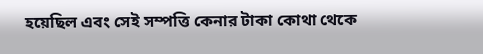হয়েছিল এবং সেই সম্পত্তি কেনার টাকা কোথা থেকে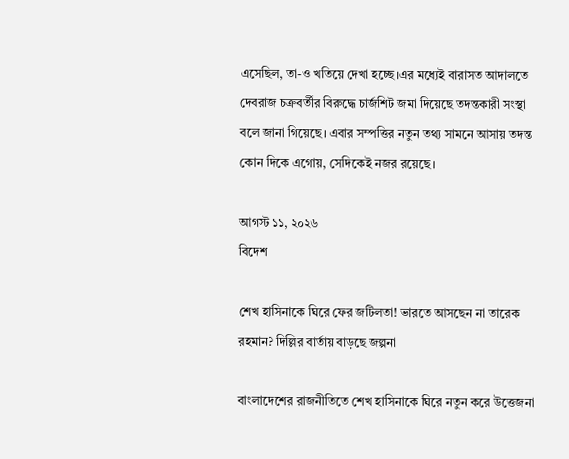এসেছিল, তা-ও খতিয়ে দেখা হচ্ছে।এর মধ্যেই বারাসত আদালতে দেবরাজ চক্রবর্তীর বিরুদ্ধে চার্জশিট জমা দিয়েছে তদন্তকারী সংস্থা বলে জানা গিয়েছে। এবার সম্পত্তির নতুন তথ্য সামনে আসায় তদন্ত কোন দিকে এগোয়, সেদিকেই নজর রয়েছে।

আগস্ট ১১, ২০২৬
বিদেশ

শেখ হাসিনাকে ঘিরে ফের জটিলতা! ভারতে আসছেন না তারেক রহমান? দিল্লির বার্তায় বাড়ছে জল্পনা

বাংলাদেশের রাজনীতিতে শেখ হাসিনাকে ঘিরে নতুন করে উত্তেজনা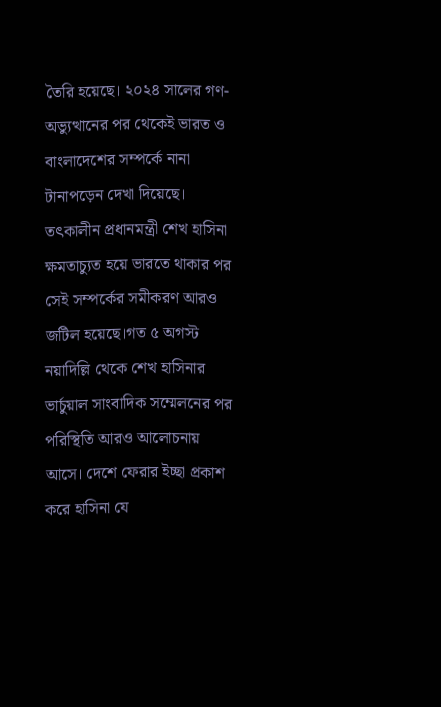তৈরি হয়েছে। ২০২৪ সালের গণ-অভ্যুত্থানের পর থেকেই ভারত ও বাংলাদেশের সম্পর্কে নানা টানাপড়েন দেখা দিয়েছে। তৎকালীন প্রধানমন্ত্রী শেখ হাসিনা ক্ষমতাচ্যুত হয়ে ভারতে থাকার পর সেই সম্পর্কের সমীকরণ আরও জটিল হয়েছে।গত ৫ অগস্ট নয়াদিল্লি থেকে শেখ হাসিনার ভার্চুয়াল সাংবাদিক সম্মেলনের পর পরিস্থিতি আরও আলোচনায় আসে। দেশে ফেরার ইচ্ছা প্রকাশ করে হাসিনা যে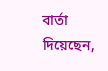বার্তা দিয়েছেন,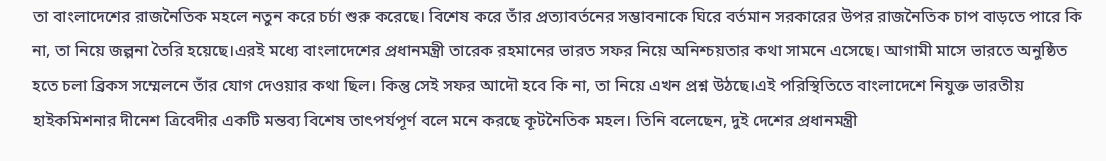তা বাংলাদেশের রাজনৈতিক মহলে নতুন করে চর্চা শুরু করেছে। বিশেষ করে তাঁর প্রত্যাবর্তনের সম্ভাবনাকে ঘিরে বর্তমান সরকারের উপর রাজনৈতিক চাপ বাড়তে পারে কি না, তা নিয়ে জল্পনা তৈরি হয়েছে।এরই মধ্যে বাংলাদেশের প্রধানমন্ত্রী তারেক রহমানের ভারত সফর নিয়ে অনিশ্চয়তার কথা সামনে এসেছে। আগামী মাসে ভারতে অনুষ্ঠিত হতে চলা ব্রিকস সম্মেলনে তাঁর যোগ দেওয়ার কথা ছিল। কিন্তু সেই সফর আদৌ হবে কি না, তা নিয়ে এখন প্রশ্ন উঠছে।এই পরিস্থিতিতে বাংলাদেশে নিযুক্ত ভারতীয় হাইকমিশনার দীনেশ ত্রিবেদীর একটি মন্তব্য বিশেষ তাৎপর্যপূর্ণ বলে মনে করছে কূটনৈতিক মহল। তিনি বলেছেন, দুই দেশের প্রধানমন্ত্রী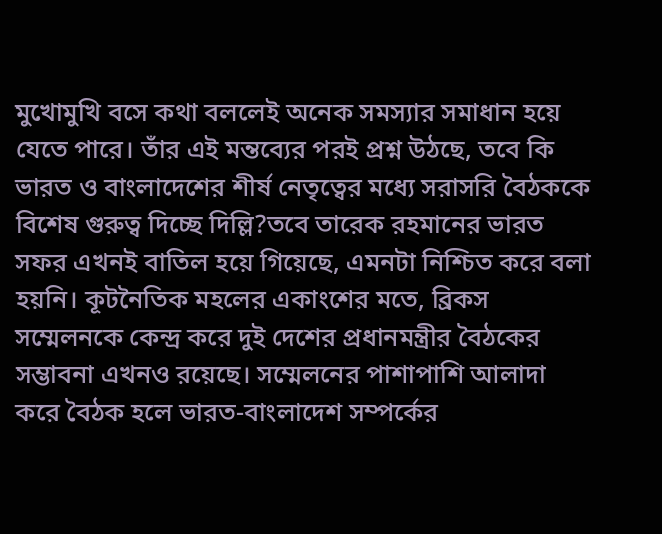মুখোমুখি বসে কথা বললেই অনেক সমস্যার সমাধান হয়ে যেতে পারে। তাঁর এই মন্তব্যের পরই প্রশ্ন উঠছে, তবে কি ভারত ও বাংলাদেশের শীর্ষ নেতৃত্বের মধ্যে সরাসরি বৈঠককে বিশেষ গুরুত্ব দিচ্ছে দিল্লি?তবে তারেক রহমানের ভারত সফর এখনই বাতিল হয়ে গিয়েছে, এমনটা নিশ্চিত করে বলা হয়নি। কূটনৈতিক মহলের একাংশের মতে, ব্রিকস সম্মেলনকে কেন্দ্র করে দুই দেশের প্রধানমন্ত্রীর বৈঠকের সম্ভাবনা এখনও রয়েছে। সম্মেলনের পাশাপাশি আলাদা করে বৈঠক হলে ভারত-বাংলাদেশ সম্পর্কের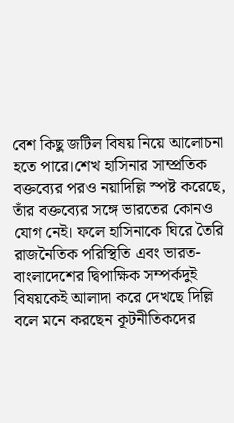বেশ কিছু জটিল বিষয় নিয়ে আলোচনা হতে পারে।শেখ হাসিনার সাম্প্রতিক বক্তব্যের পরও নয়াদিল্লি স্পষ্ট করেছে, তাঁর বক্তব্যের সঙ্গে ভারতের কোনও যোগ নেই। ফলে হাসিনাকে ঘিরে তৈরি রাজনৈতিক পরিস্থিতি এবং ভারত-বাংলাদেশের দ্বিপাক্ষিক সম্পর্কদুই বিষয়কেই আলাদা করে দেখছে দিল্লি বলে মনে করছেন কূটনীতিকদের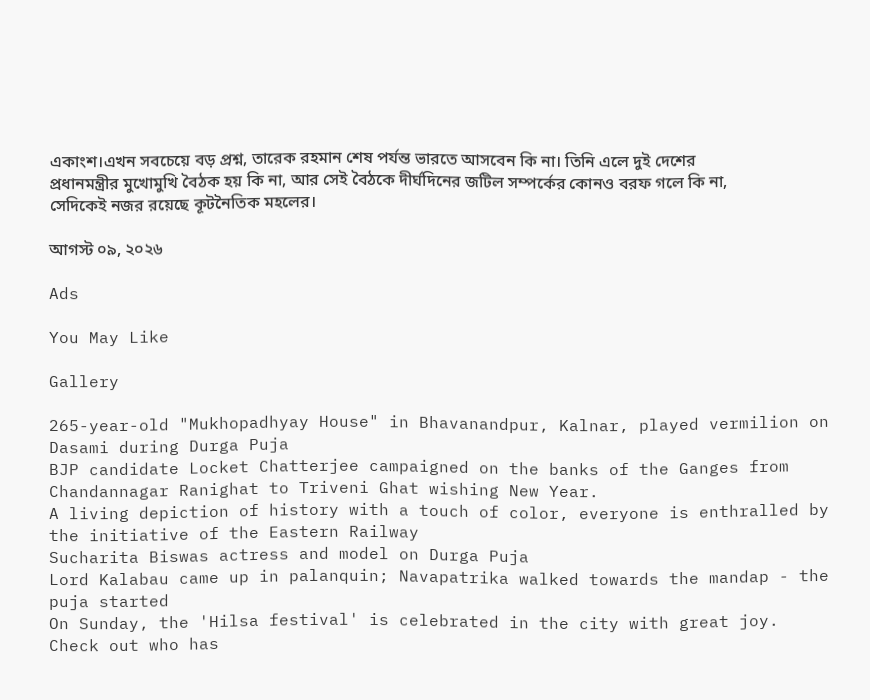একাংশ।এখন সবচেয়ে বড় প্রশ্ন, তারেক রহমান শেষ পর্যন্ত ভারতে আসবেন কি না। তিনি এলে দুই দেশের প্রধানমন্ত্রীর মুখোমুখি বৈঠক হয় কি না, আর সেই বৈঠকে দীর্ঘদিনের জটিল সম্পর্কের কোনও বরফ গলে কি না, সেদিকেই নজর রয়েছে কূটনৈতিক মহলের।

আগস্ট ০৯, ২০২৬

Ads

You May Like

Gallery

265-year-old "Mukhopadhyay House" in Bhavanandpur, Kalnar, played vermilion on Dasami during Durga Puja
BJP candidate Locket Chatterjee campaigned on the banks of the Ganges from Chandannagar Ranighat to Triveni Ghat wishing New Year.
A living depiction of history with a touch of color, everyone is enthralled by the initiative of the Eastern Railway
Sucharita Biswas actress and model on Durga Puja
Lord Kalabau came up in palanquin; Navapatrika walked towards the mandap - the puja started
On Sunday, the 'Hilsa festival' is celebrated in the city with great joy.
Check out who has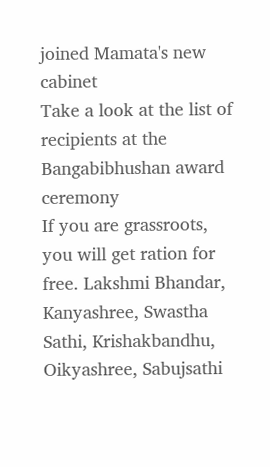joined Mamata's new cabinet
Take a look at the list of recipients at the Bangabibhushan award ceremony
If you are grassroots, you will get ration for free. Lakshmi Bhandar, Kanyashree, Swastha Sathi, Krishakbandhu, Oikyashree, Sabujsathi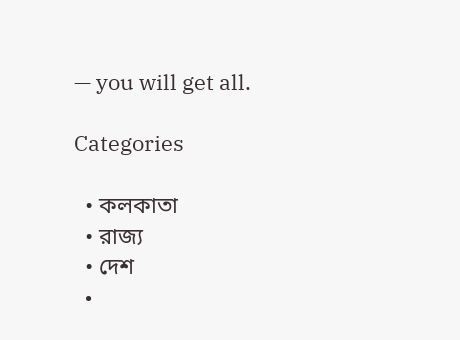— you will get all.

Categories

  • কলকাতা
  • রাজ্য
  • দেশ
  •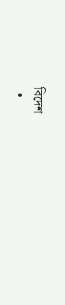বিদেশ
  •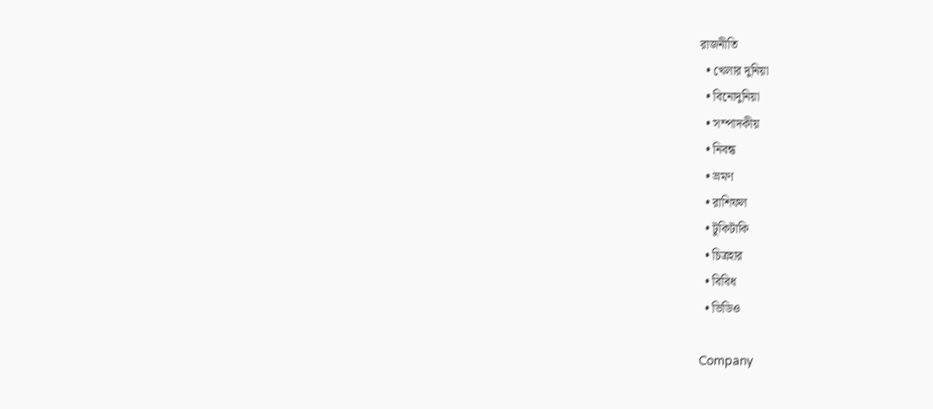রাজনীতি
  • খেলার দুনিয়া
  • বিনোদুনিয়া
  • সম্পাদকীয়
  • নিবন্ধ
  • ভ্রমণ
  • রাশিফল
  • টুকিটাকি
  • চিত্রহার
  • বিবিধ
  • ভিডিও

Company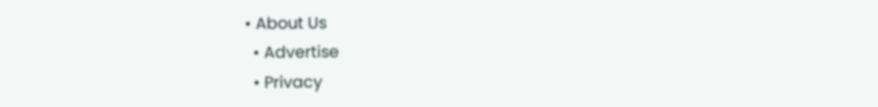• About Us
  • Advertise
  • Privacy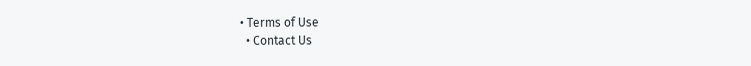• Terms of Use
  • Contact Us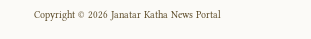Copyright © 2026 Janatar Katha News Portal